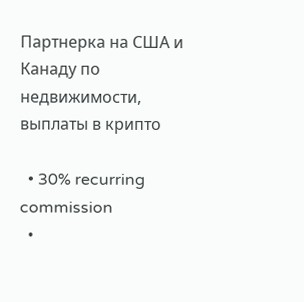Партнерка на США и Канаду по недвижимости, выплаты в крипто

  • 30% recurring commission
  •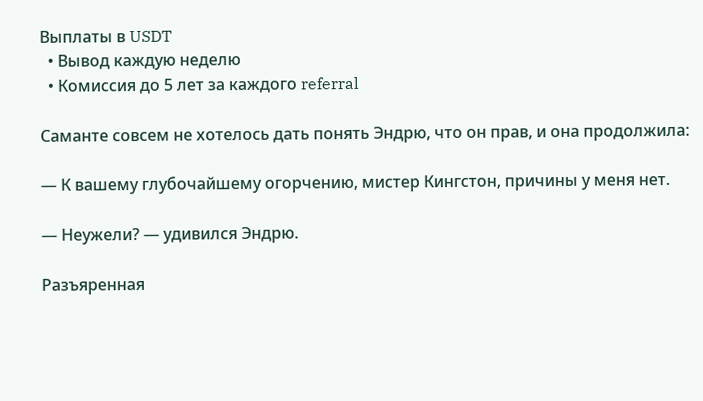Выплаты в USDT
  • Вывод каждую неделю
  • Комиссия до 5 лет за каждого referral

Саманте совсем не хотелось дать понять Эндрю, что он прав, и она продолжила:

— К вашему глубочайшему огорчению, мистер Кингстон, причины у меня нет.

— Неужели? — удивился Эндрю.

Разъяренная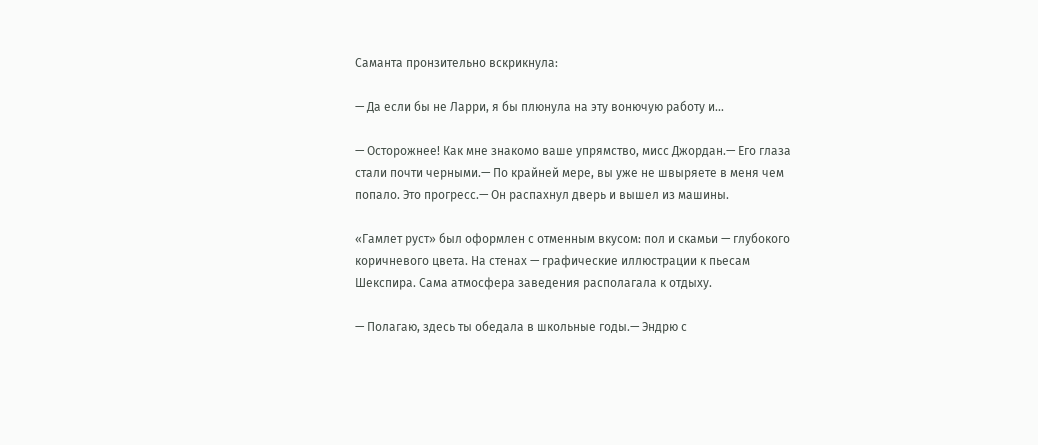Саманта пронзительно вскрикнула:

— Да если бы не Ларри, я бы плюнула на эту вонючую работу и...

— Осторожнее! Как мне знакомо ваше упрямство, мисс Джордан.— Его глаза стали почти черными.— По крайней мере, вы уже не швыряете в меня чем попало. Это прогресс.— Он распахнул дверь и вышел из машины.

«Гамлет руст» был оформлен с отменным вкусом: пол и скамьи — глубокого коричневого цвета. На стенах — графические иллюстрации к пьесам Шекспира. Сама атмосфера заведения располагала к отдыху.

— Полагаю, здесь ты обедала в школьные годы.— Эндрю с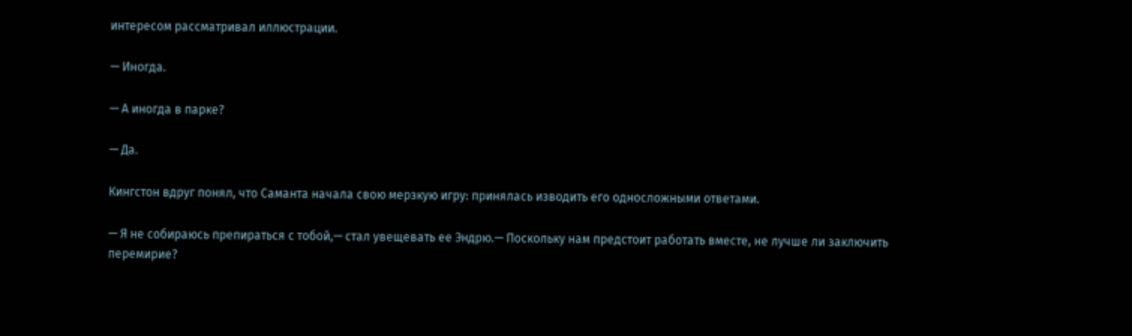интересом рассматривал иллюстрации.

— Иногда.

— А иногда в парке?

— Да.

Кингстон вдруг понял, что Саманта начала свою мерзкую игру: принялась изводить его односложными ответами.

— Я не собираюсь препираться с тобой,— стал увещевать ее Эндрю.— Поскольку нам предстоит работать вместе, не лучше ли заключить перемирие?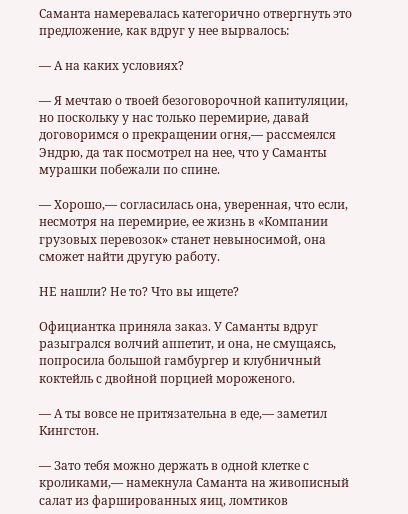Саманта намеревалась категорично отвергнуть это предложение, как вдруг у нее вырвалось:

— А на каких условиях?

— Я мечтаю о твоей безоговорочной капитуляции, но поскольку у нас только перемирие, давай договоримся о прекращении огня,— рассмеялся Эндрю, да так посмотрел на нее, что у Саманты мурашки побежали по спине.

— Хорошо,— согласилась она, уверенная, что если, несмотря на перемирие, ее жизнь в «Компании грузовых перевозок» станет невыносимой, она сможет найти другую работу.

НЕ нашли? Не то? Что вы ищете?

Официантка приняла заказ. У Саманты вдруг разыгрался волчий аппетит, и она, не смущаясь, попросила большой гамбургер и клубничный коктейль с двойной порцией мороженого.

— А ты вовсе не притязательна в еде,— заметил Кингстон.

— Зато тебя можно держать в одной клетке с кроликами,— намекнула Саманта на живописный салат из фаршированных яиц, ломтиков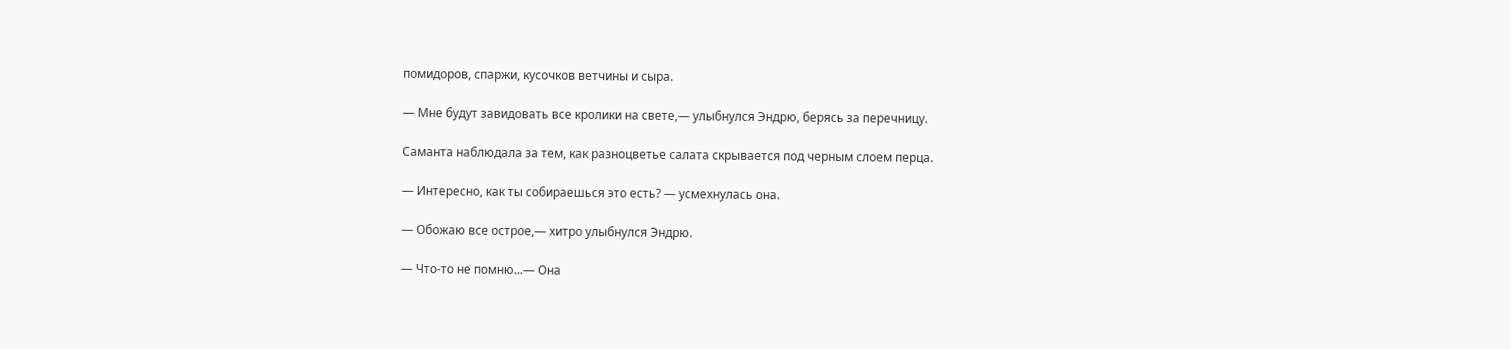помидоров, спаржи, кусочков ветчины и сыра.

— Мне будут завидовать все кролики на свете,— улыбнулся Эндрю, берясь за перечницу.

Саманта наблюдала за тем, как разноцветье салата скрывается под черным слоем перца.

— Интересно, как ты собираешься это есть? — усмехнулась она.

— Обожаю все острое,— хитро улыбнулся Эндрю.

— Что-то не помню...— Она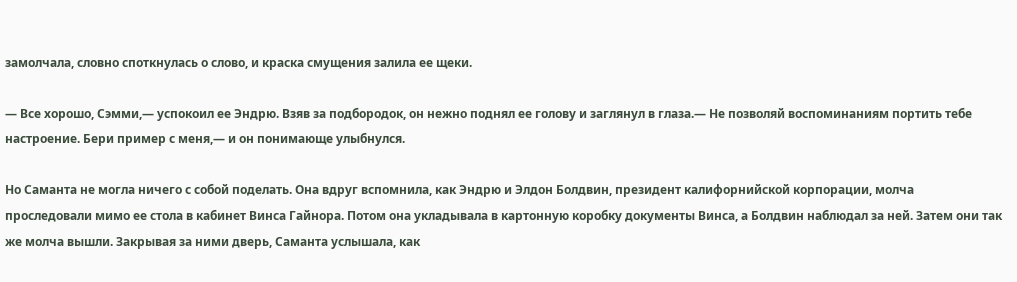замолчала, словно споткнулась о слово, и краска смущения залила ее щеки.

— Все хорошо, Сэмми,— успокоил ее Эндрю. Взяв за подбородок, он нежно поднял ее голову и заглянул в глаза.— Не позволяй воспоминаниям портить тебе настроение. Бери пример с меня,— и он понимающе улыбнулся.

Но Саманта не могла ничего с собой поделать. Она вдруг вспомнила, как Эндрю и Элдон Болдвин, президент калифорнийской корпорации, молча проследовали мимо ее стола в кабинет Винса Гайнора. Потом она укладывала в картонную коробку документы Винса, а Болдвин наблюдал за ней. Затем они так же молча вышли. Закрывая за ними дверь, Саманта услышала, как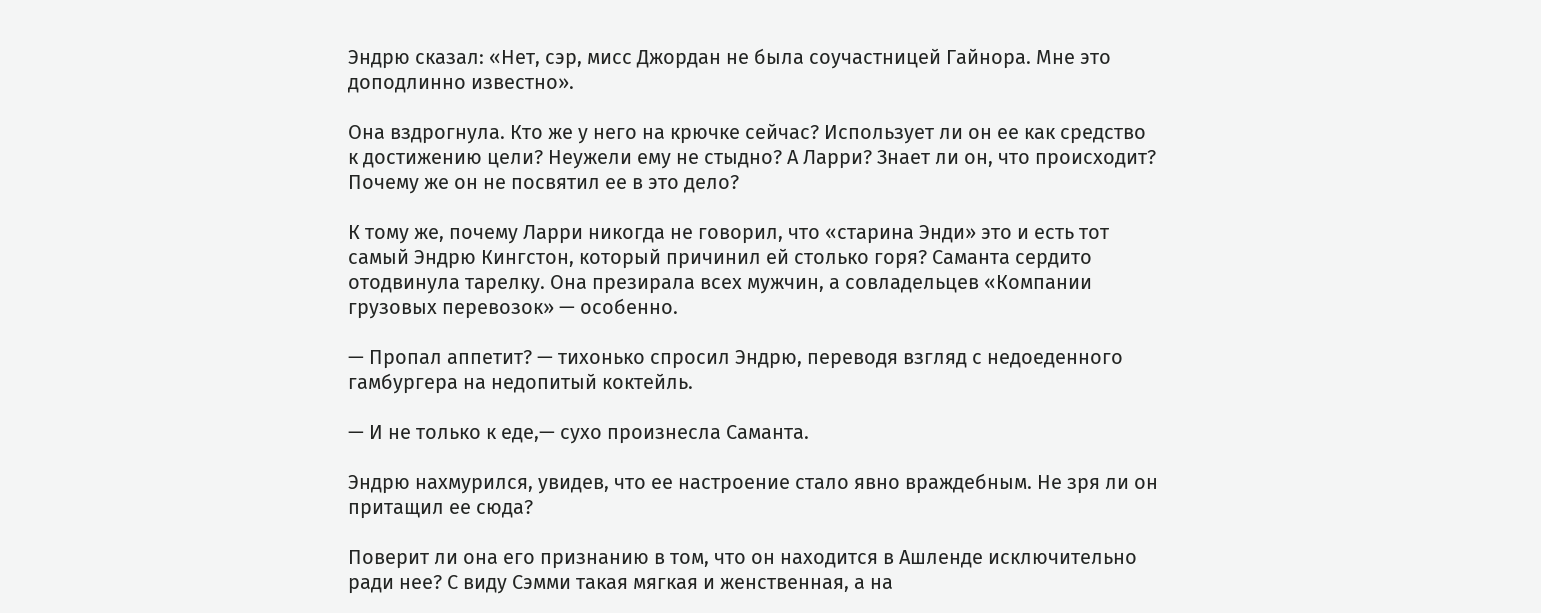Эндрю сказал: «Нет, сэр, мисс Джордан не была соучастницей Гайнора. Мне это доподлинно известно».

Она вздрогнула. Кто же у него на крючке сейчас? Использует ли он ее как средство к достижению цели? Неужели ему не стыдно? А Ларри? Знает ли он, что происходит? Почему же он не посвятил ее в это дело?

К тому же, почему Ларри никогда не говорил, что «старина Энди» это и есть тот самый Эндрю Кингстон, который причинил ей столько горя? Саманта сердито отодвинула тарелку. Она презирала всех мужчин, а совладельцев «Компании грузовых перевозок» — особенно.

— Пропал аппетит? — тихонько спросил Эндрю, переводя взгляд с недоеденного гамбургера на недопитый коктейль.

— И не только к еде,— сухо произнесла Саманта.

Эндрю нахмурился, увидев, что ее настроение стало явно враждебным. Не зря ли он притащил ее сюда?

Поверит ли она его признанию в том, что он находится в Ашленде исключительно ради нее? С виду Сэмми такая мягкая и женственная, а на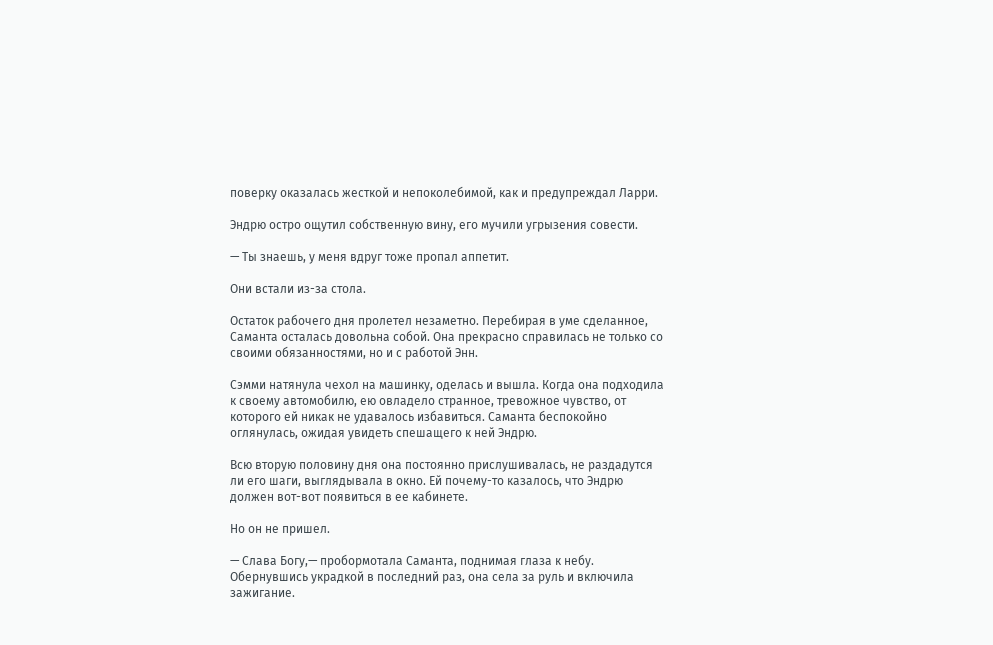поверку оказалась жесткой и непоколебимой, как и предупреждал Ларри.

Эндрю остро ощутил собственную вину, его мучили угрызения совести.

— Ты знаешь, у меня вдруг тоже пропал аппетит.

Они встали из-за стола.

Остаток рабочего дня пролетел незаметно. Перебирая в уме сделанное, Саманта осталась довольна собой. Она прекрасно справилась не только со своими обязанностями, но и с работой Энн.

Сэмми натянула чехол на машинку, оделась и вышла. Когда она подходила к своему автомобилю, ею овладело странное, тревожное чувство, от которого ей никак не удавалось избавиться. Саманта беспокойно оглянулась, ожидая увидеть спешащего к ней Эндрю.

Всю вторую половину дня она постоянно прислушивалась, не раздадутся ли его шаги, выглядывала в окно. Ей почему-то казалось, что Эндрю должен вот-вот появиться в ее кабинете.

Но он не пришел.

— Слава Богу,— пробормотала Саманта, поднимая глаза к небу. Обернувшись украдкой в последний раз, она села за руль и включила зажигание.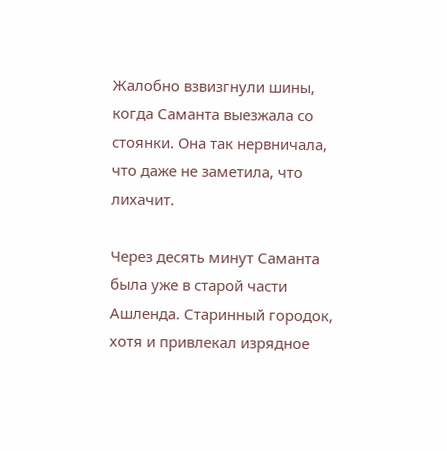Жалобно взвизгнули шины, когда Саманта выезжала со стоянки. Она так нервничала, что даже не заметила, что лихачит.

Через десять минут Саманта была уже в старой части Ашленда. Старинный городок, хотя и привлекал изрядное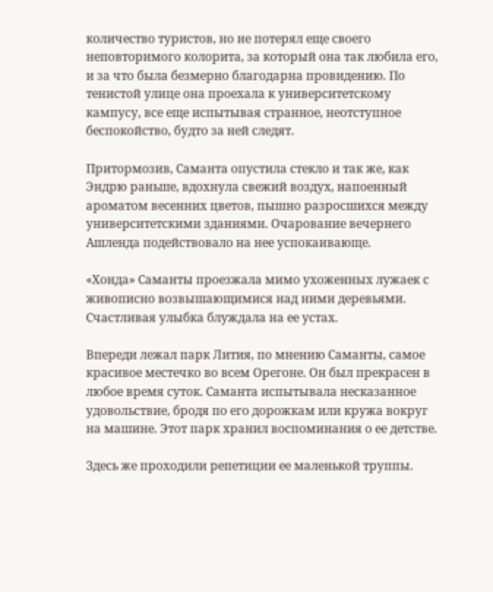количество туристов, но не потерял еще своего неповторимого колорита, за который она так любила его, и за что была безмерно благодарна провидению. По тенистой улице она проехала к университетскому кампусу, все еще испытывая странное, неотступное беспокойство, будто за ней следят.

Притормозив, Саманта опустила стекло и так же, как Эндрю раньше, вдохнула свежий воздух, напоенный ароматом весенних цветов, пышно разросшихся между университетскими зданиями. Очарование вечернего Ашленда подействовало на нее успокаивающе.

«Хонда» Саманты проезжала мимо ухоженных лужаек с живописно возвышающимися над ними деревьями. Счастливая улыбка блуждала на ее устах.

Впереди лежал парк Лития, по мнению Саманты, самое красивое местечко во всем Орегоне. Он был прекрасен в любое время суток. Саманта испытывала несказанное удовольствие, бродя по его дорожкам или кружа вокруг на машине. Этот парк хранил воспоминания о ее детстве.

Здесь же проходили репетиции ее маленькой труппы.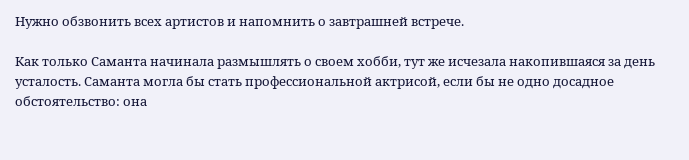Нужно обзвонить всех артистов и напомнить о завтрашней встрече.

Как только Саманта начинала размышлять о своем хобби, тут же исчезала накопившаяся за день усталость. Саманта могла бы стать профессиональной актрисой, если бы не одно досадное обстоятельство: она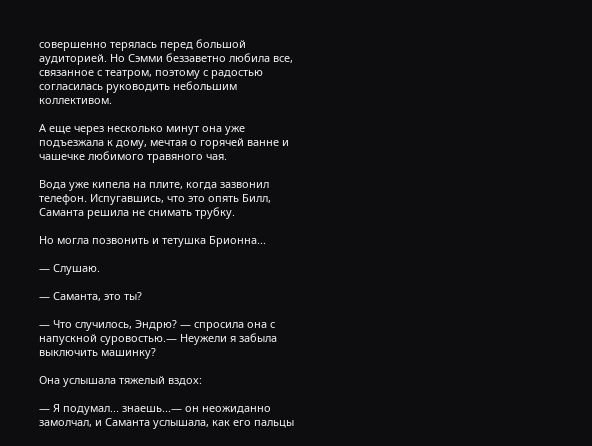совершенно терялась перед большой аудиторией. Но Сэмми беззаветно любила все, связанное с театром, поэтому с радостью согласилась руководить небольшим коллективом.

А еще через несколько минут она уже подъезжала к дому, мечтая о горячей ванне и чашечке любимого травяного чая.

Вода уже кипела на плите, когда зазвонил телефон. Испугавшись, что это опять Билл, Саманта решила не снимать трубку.

Но могла позвонить и тетушка Брионна...

— Слушаю.

— Саманта, это ты?

— Что случилось, Эндрю? — спросила она с напускной суровостью.— Неужели я забыла выключить машинку?

Она услышала тяжелый вздох:

— Я подумал... знаешь...— он неожиданно замолчал, и Саманта услышала, как его пальцы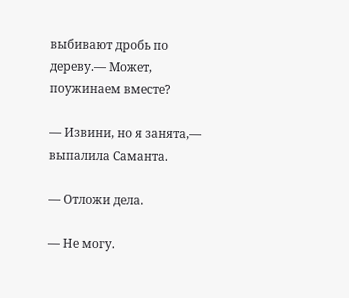выбивают дробь по дереву.— Может, поужинаем вместе?

— Извини, но я занята,— выпалила Саманта.

— Отложи дела.

— Не могу.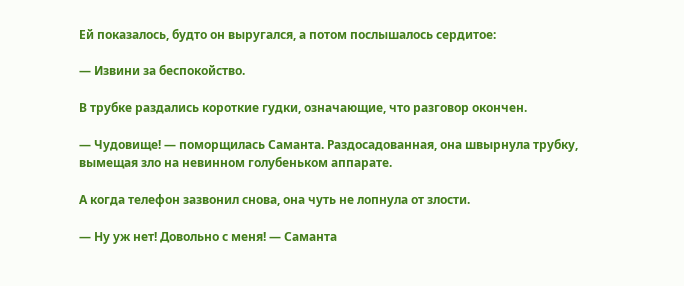Ей показалось, будто он выругался, а потом послышалось сердитое:

— Извини за беспокойство.

В трубке раздались короткие гудки, означающие, что разговор окончен.

— Чудовище! — поморщилась Саманта. Раздосадованная, она швырнула трубку, вымещая зло на невинном голубеньком аппарате.

А когда телефон зазвонил снова, она чуть не лопнула от злости.

— Ну уж нет! Довольно с меня! — Саманта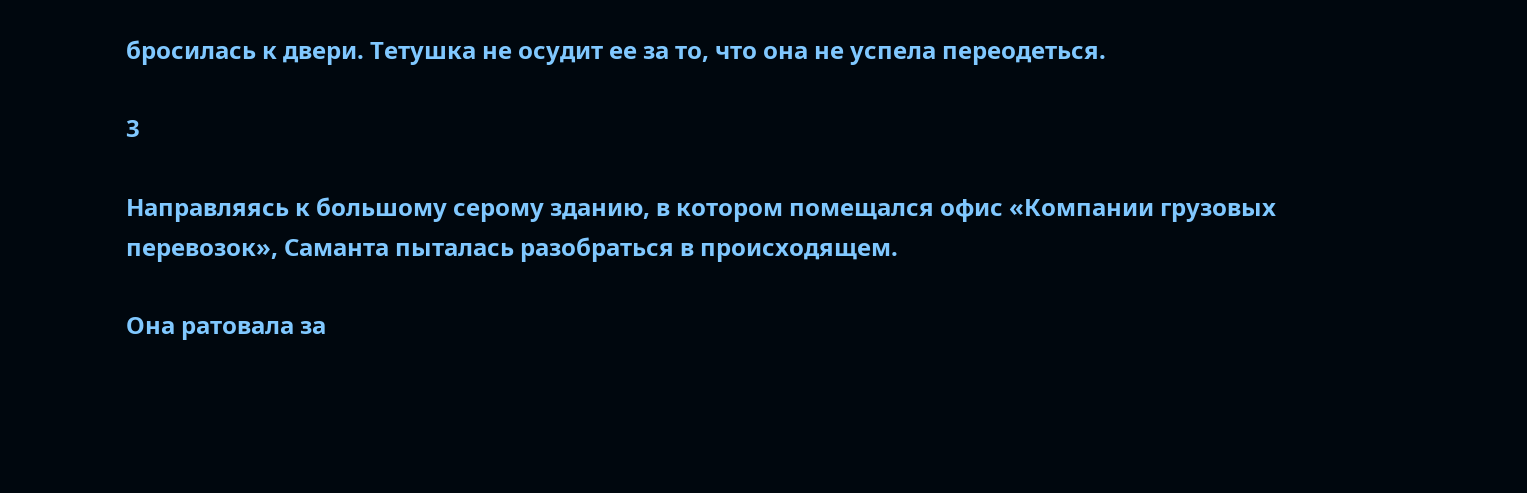бросилась к двери. Тетушка не осудит ее за то, что она не успела переодеться.

3

Направляясь к большому серому зданию, в котором помещался офис «Компании грузовых перевозок», Саманта пыталась разобраться в происходящем.

Она ратовала за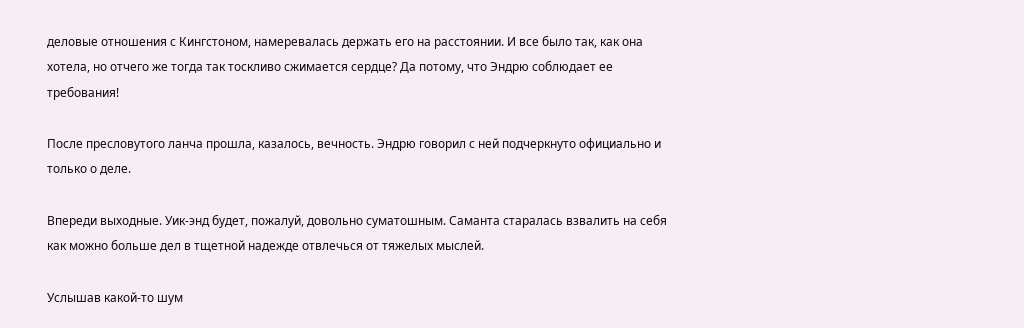деловые отношения с Кингстоном, намеревалась держать его на расстоянии. И все было так, как она хотела, но отчего же тогда так тоскливо сжимается сердце? Да потому, что Эндрю соблюдает ее требования!

После пресловутого ланча прошла, казалось, вечность. Эндрю говорил с ней подчеркнуто официально и только о деле.

Впереди выходные. Уик-энд будет, пожалуй, довольно суматошным. Саманта старалась взвалить на себя как можно больше дел в тщетной надежде отвлечься от тяжелых мыслей.

Услышав какой-то шум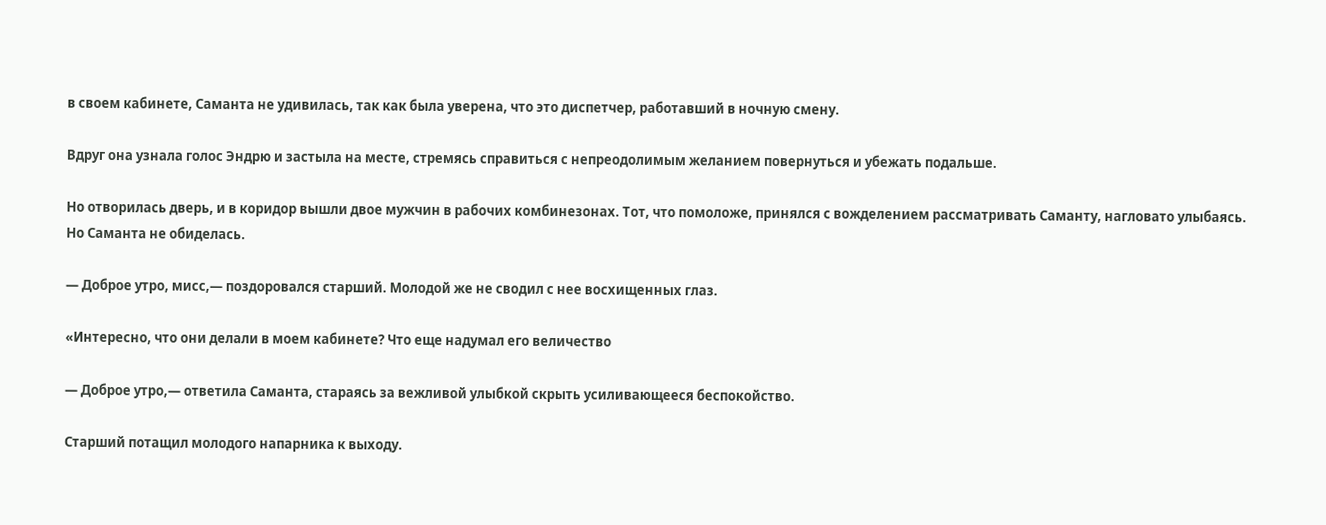в своем кабинете, Саманта не удивилась, так как была уверена, что это диспетчер, работавший в ночную смену.

Вдруг она узнала голос Эндрю и застыла на месте, стремясь справиться с непреодолимым желанием повернуться и убежать подальше.

Но отворилась дверь, и в коридор вышли двое мужчин в рабочих комбинезонах. Тот, что помоложе, принялся с вожделением рассматривать Саманту, нагловато улыбаясь. Но Саманта не обиделась.

— Доброе утро, мисс,— поздоровался старший. Молодой же не сводил с нее восхищенных глаз.

«Интересно, что они делали в моем кабинете? Что еще надумал его величество

— Доброе утро,— ответила Саманта, стараясь за вежливой улыбкой скрыть усиливающееся беспокойство.

Старший потащил молодого напарника к выходу.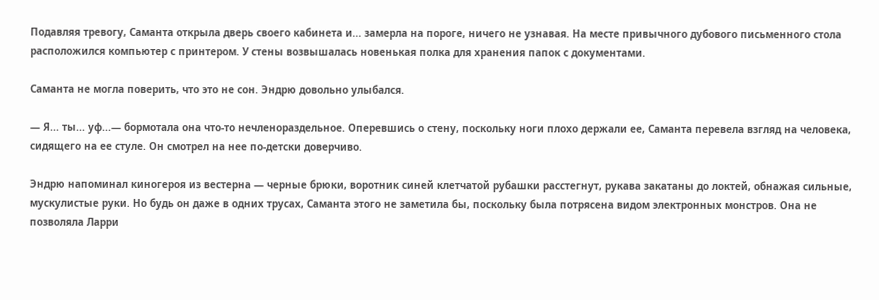Подавляя тревогу, Саманта открыла дверь своего кабинета и... замерла на пороге, ничего не узнавая. На месте привычного дубового письменного стола расположился компьютер с принтером. У стены возвышалась новенькая полка для хранения папок с документами.

Саманта не могла поверить, что это не сон. Эндрю довольно улыбался.

— Я... ты... уф...— бормотала она что-то нечленораздельное. Оперевшись о стену, поскольку ноги плохо держали ее, Саманта перевела взгляд на человека, сидящего на ее стуле. Он смотрел на нее по-детски доверчиво.

Эндрю напоминал киногероя из вестерна — черные брюки, воротник синей клетчатой рубашки расстегнут, рукава закатаны до локтей, обнажая сильные, мускулистые руки. Но будь он даже в одних трусах, Саманта этого не заметила бы, поскольку была потрясена видом электронных монстров. Она не позволяла Ларри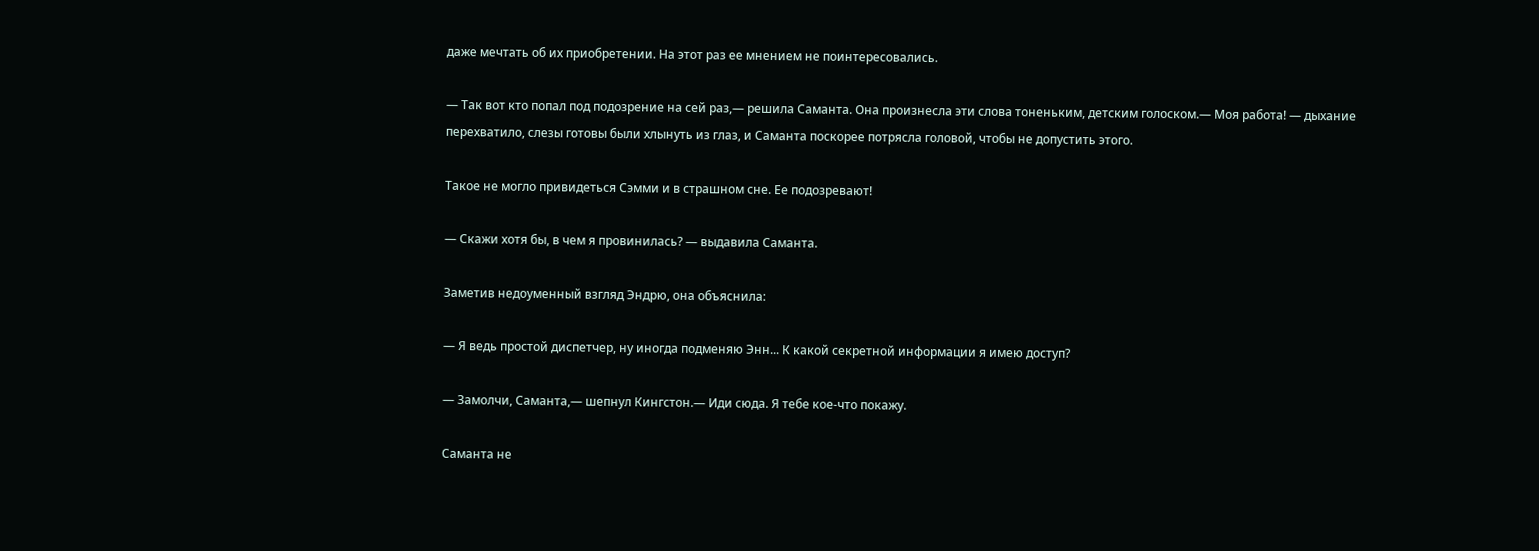даже мечтать об их приобретении. На этот раз ее мнением не поинтересовались.

— Так вот кто попал под подозрение на сей раз,— решила Саманта. Она произнесла эти слова тоненьким, детским голоском.— Моя работа! — дыхание перехватило, слезы готовы были хлынуть из глаз, и Саманта поскорее потрясла головой, чтобы не допустить этого.

Такое не могло привидеться Сэмми и в страшном сне. Ее подозревают!

— Скажи хотя бы, в чем я провинилась? — выдавила Саманта.

Заметив недоуменный взгляд Эндрю, она объяснила:

— Я ведь простой диспетчер, ну иногда подменяю Энн... К какой секретной информации я имею доступ?

— Замолчи, Саманта,— шепнул Кингстон.— Иди сюда. Я тебе кое-что покажу.

Саманта не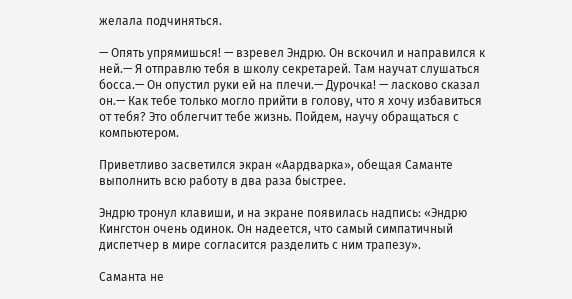желала подчиняться.

— Опять упрямишься! — взревел Эндрю. Он вскочил и направился к ней.— Я отправлю тебя в школу секретарей. Там научат слушаться босса.— Он опустил руки ей на плечи.— Дурочка! — ласково сказал он.— Как тебе только могло прийти в голову, что я хочу избавиться от тебя? Это облегчит тебе жизнь. Пойдем, научу обращаться с компьютером.

Приветливо засветился экран «Аардварка», обещая Саманте выполнить всю работу в два раза быстрее.

Эндрю тронул клавиши, и на экране появилась надпись: «Эндрю Кингстон очень одинок. Он надеется, что самый симпатичный диспетчер в мире согласится разделить с ним трапезу».

Саманта не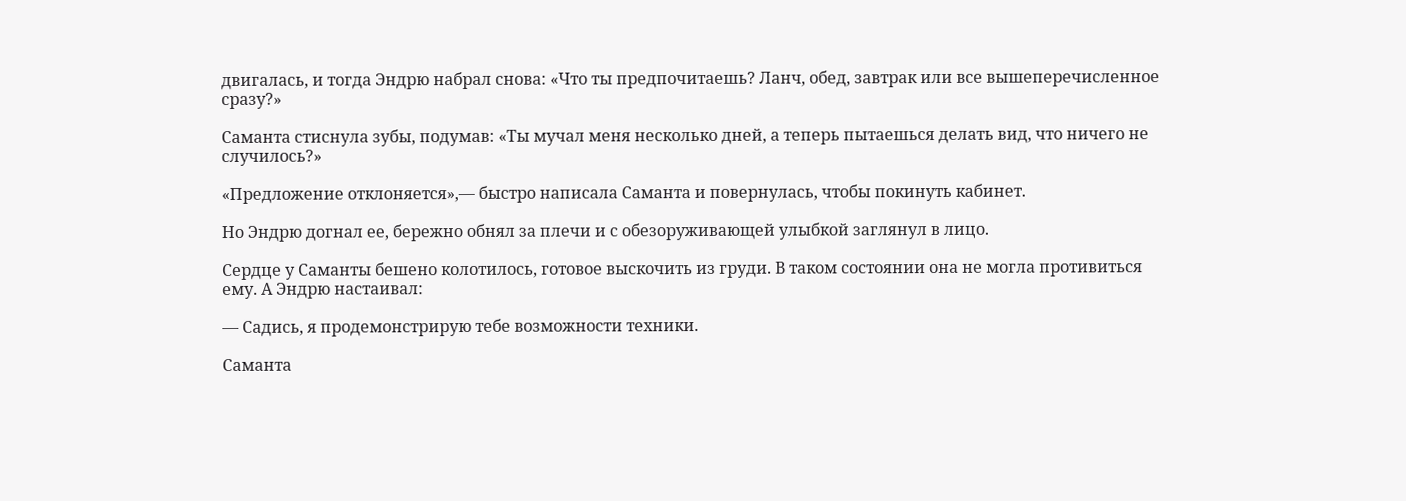двигалась, и тогда Эндрю набрал снова: «Что ты предпочитаешь? Ланч, обед, завтрак или все вышеперечисленное сразу?»

Саманта стиснула зубы, подумав: «Ты мучал меня несколько дней, а теперь пытаешься делать вид, что ничего не случилось?»

«Предложение отклоняется»,— быстро написала Саманта и повернулась, чтобы покинуть кабинет.

Но Эндрю догнал ее, бережно обнял за плечи и с обезоруживающей улыбкой заглянул в лицо.

Сердце у Саманты бешено колотилось, готовое выскочить из груди. В таком состоянии она не могла противиться ему. А Эндрю настаивал:

— Садись, я продемонстрирую тебе возможности техники.

Саманта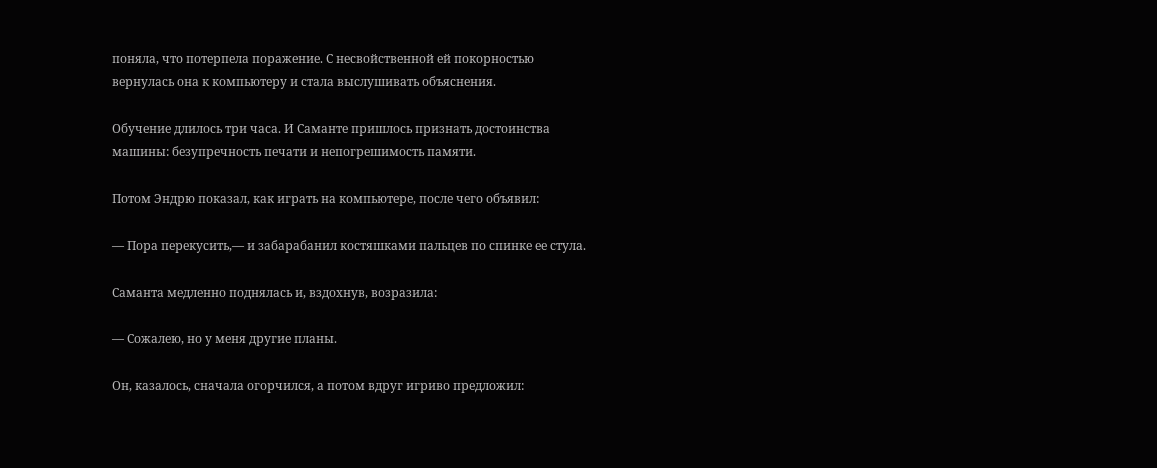поняла, что потерпела поражение. С несвойственной ей покорностью вернулась она к компьютеру и стала выслушивать объяснения.

Обучение длилось три часа. И Саманте пришлось признать достоинства машины: безупречность печати и непогрешимость памяти.

Потом Эндрю показал, как играть на компьютере, после чего объявил:

— Пора перекусить,— и забарабанил костяшками пальцев по спинке ее стула.

Саманта медленно поднялась и, вздохнув, возразила:

— Сожалею, но у меня другие планы.

Он, казалось, сначала огорчился, а потом вдруг игриво предложил: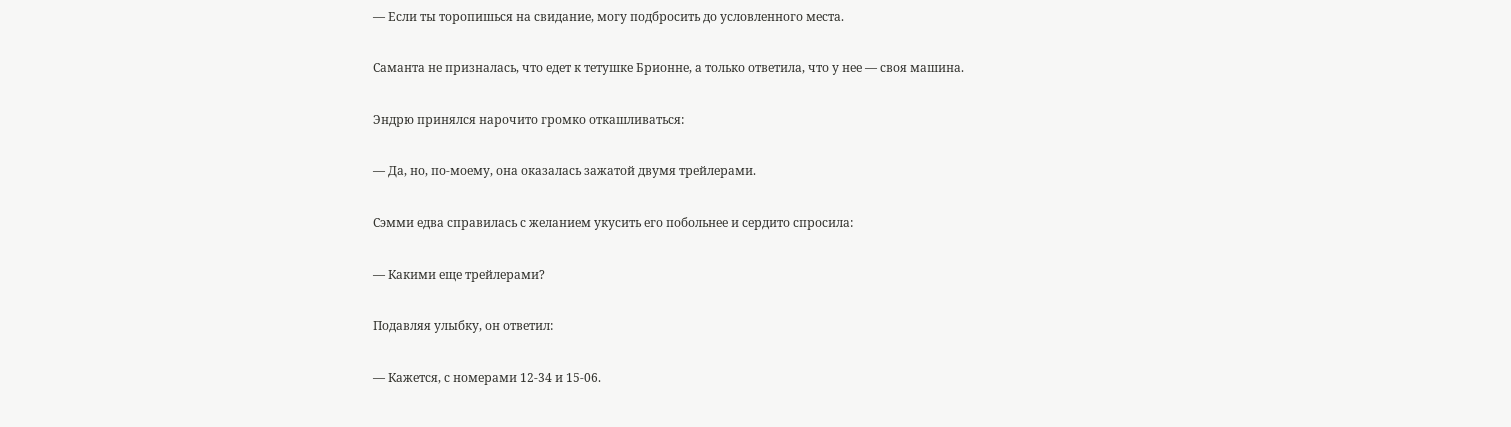— Если ты торопишься на свидание, могу подбросить до условленного места.

Саманта не призналась, что едет к тетушке Брионне, а только ответила, что у нее — своя машина.

Эндрю принялся нарочито громко откашливаться:

— Да, но, по-моему, она оказалась зажатой двумя трейлерами.

Сэмми едва справилась с желанием укусить его побольнее и сердито спросила:

— Какими еще трейлерами?

Подавляя улыбку, он ответил:

— Кажется, с номерами 12-34 и 15-06.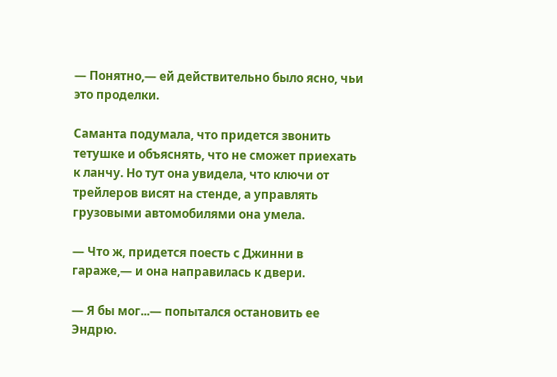— Понятно,— ей действительно было ясно, чьи это проделки.

Саманта подумала, что придется звонить тетушке и объяснять, что не сможет приехать к ланчу. Но тут она увидела, что ключи от трейлеров висят на стенде, а управлять грузовыми автомобилями она умела.

— Что ж, придется поесть с Джинни в гараже,— и она направилась к двери.

— Я бы мог...— попытался остановить ее Эндрю.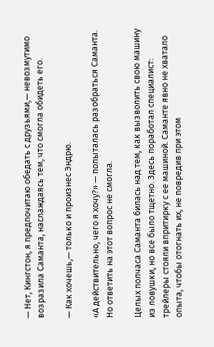— Нет, Кингстон, я предпочитаю обедать с друзьями,— невозмутимо возразила Саманта, наслаждаясь тем, что смогла обидеть его.

— Как хочешь,— только и произнес Эндрю.

«А действительно, чего я хочу?» — попыталась разобраться Саманта. Но ответить на этот вопрос не смогла.

Целых полчаса Саманта билась над тем, как вызволить свою машину из ловушки, но все было тщетно. Здесь поработал специалист: трейлеры стояли впритирку с ее машиной. Саманте явно не хватало опыта, чтобы отогнать их, не повредив при этом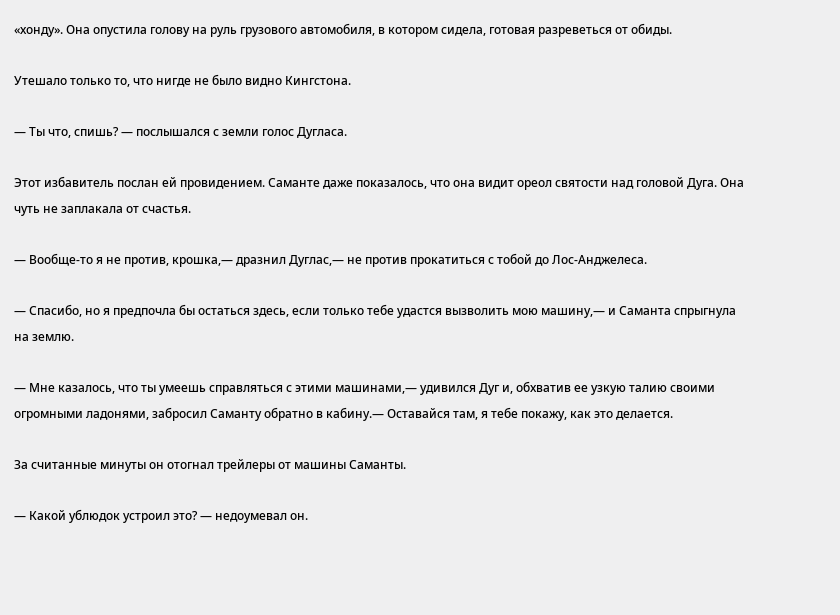«хонду». Она опустила голову на руль грузового автомобиля, в котором сидела, готовая разреветься от обиды.

Утешало только то, что нигде не было видно Кингстона.

— Ты что, спишь? — послышался с земли голос Дугласа.

Этот избавитель послан ей провидением. Саманте даже показалось, что она видит ореол святости над головой Дуга. Она чуть не заплакала от счастья.

— Вообще-то я не против, крошка,— дразнил Дуглас,— не против прокатиться с тобой до Лос-Анджелеса.

— Спасибо, но я предпочла бы остаться здесь, если только тебе удастся вызволить мою машину,— и Саманта спрыгнула на землю.

— Мне казалось, что ты умеешь справляться с этими машинами,— удивился Дуг и, обхватив ее узкую талию своими огромными ладонями, забросил Саманту обратно в кабину.— Оставайся там, я тебе покажу, как это делается.

За считанные минуты он отогнал трейлеры от машины Саманты.

— Какой ублюдок устроил это? — недоумевал он.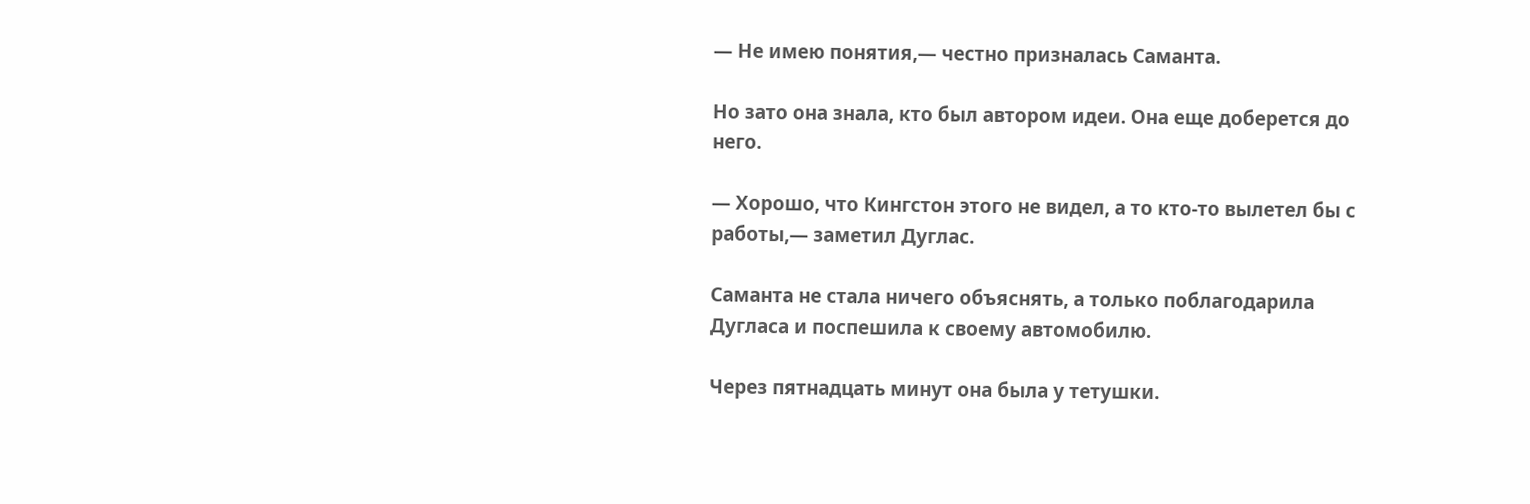— Не имею понятия,— честно призналась Саманта.

Но зато она знала, кто был автором идеи. Она еще доберется до него.

— Хорошо, что Кингстон этого не видел, а то кто-то вылетел бы с работы,— заметил Дуглас.

Саманта не стала ничего объяснять, а только поблагодарила Дугласа и поспешила к своему автомобилю.

Через пятнадцать минут она была у тетушки.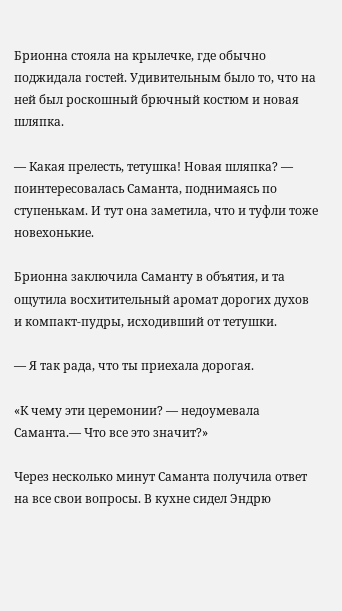Брионна стояла на крылечке, где обычно поджидала гостей. Удивительным было то, что на ней был роскошный брючный костюм и новая шляпка.

— Какая прелесть, тетушка! Новая шляпка? — поинтересовалась Саманта, поднимаясь по ступенькам. И тут она заметила, что и туфли тоже новехонькие.

Брионна заключила Саманту в объятия, и та ощутила восхитительный аромат дорогих духов и компакт-пудры, исходивший от тетушки.

— Я так рада, что ты приехала дорогая.

«К чему эти церемонии? — недоумевала Саманта.— Что все это значит?»

Через несколько минут Саманта получила ответ на все свои вопросы. В кухне сидел Эндрю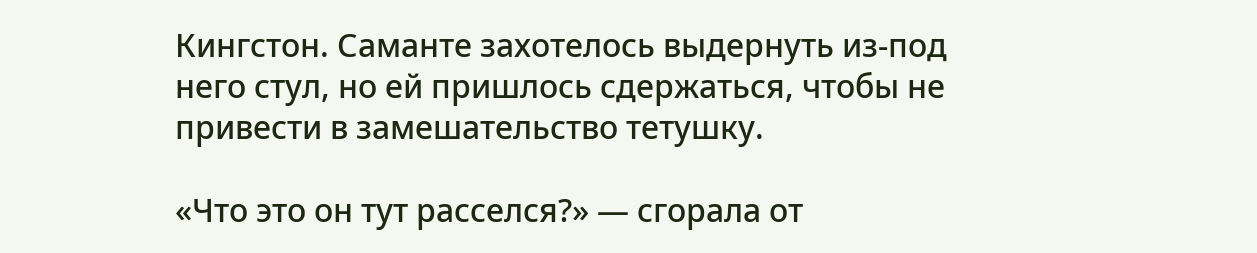Кингстон. Саманте захотелось выдернуть из-под него стул, но ей пришлось сдержаться, чтобы не привести в замешательство тетушку.

«Что это он тут расселся?» — сгорала от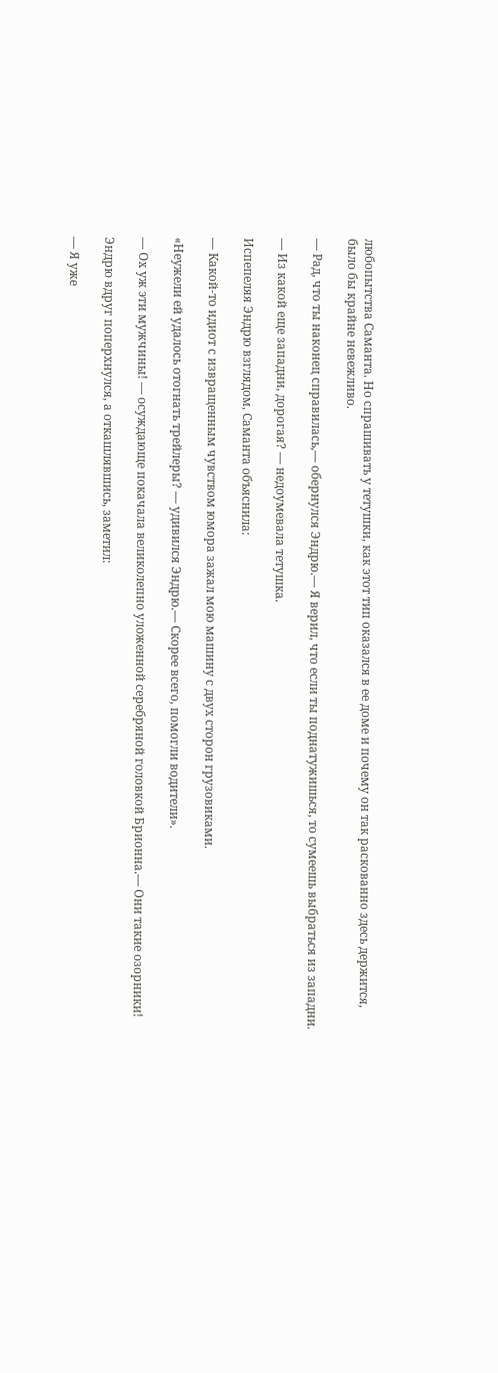любопытства Саманта. Но спрашивать у тетушки, как этот тип оказался в ее доме и почему он так раскованно здесь держится, было бы крайне невежливо.

— Рад, что ты наконец справилась,— обернулся Эндрю.— Я верил, что если ты поднатужишься, то сумеешь выбраться из западни.

— Из какой еще западни, дорогая? — недоумевала тетушка.

Испепеляя Эндрю взглядом, Саманта объяснила:

— Какой-то идиот с извращенным чувством юмора зажал мою машину с двух сторон грузовиками.

«Неужели ей удалось отогнать трейлеры? — удивился Эндрю.— Скорее всего, помогли водители».

— Ох уж эти мужчины! — осуждающе покачала великолепно уложенной серебряной головкой Брионна.— Они такие озорники!

Эндрю вдруг поперхнулся, а откашлявшись, заметил:

— Я уже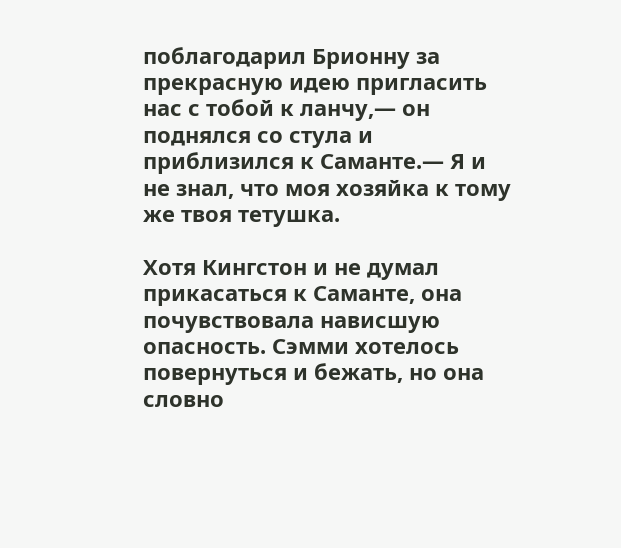поблагодарил Брионну за прекрасную идею пригласить нас с тобой к ланчу,— он поднялся со стула и приблизился к Саманте.— Я и не знал, что моя хозяйка к тому же твоя тетушка.

Хотя Кингстон и не думал прикасаться к Саманте, она почувствовала нависшую опасность. Сэмми хотелось повернуться и бежать, но она словно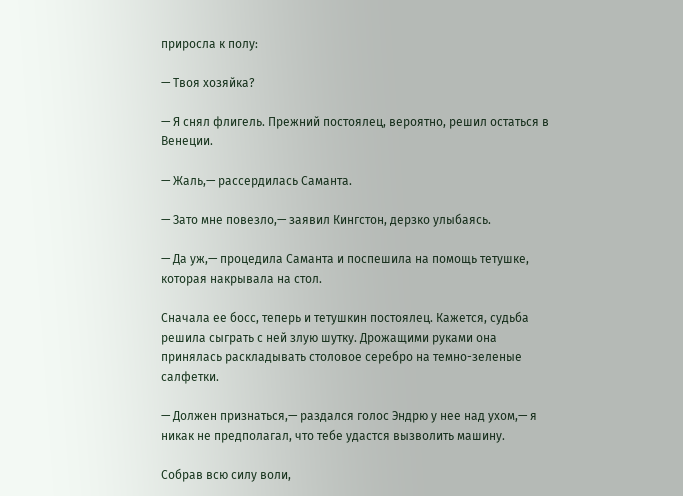приросла к полу:

— Твоя хозяйка?

— Я снял флигель. Прежний постоялец, вероятно, решил остаться в Венеции.

— Жаль,— рассердилась Саманта.

— Зато мне повезло,— заявил Кингстон, дерзко улыбаясь.

— Да уж,— процедила Саманта и поспешила на помощь тетушке, которая накрывала на стол.

Сначала ее босс, теперь и тетушкин постоялец. Кажется, судьба решила сыграть с ней злую шутку. Дрожащими руками она принялась раскладывать столовое серебро на темно-зеленые салфетки.

— Должен признаться,— раздался голос Эндрю у нее над ухом,— я никак не предполагал, что тебе удастся вызволить машину.

Собрав всю силу воли,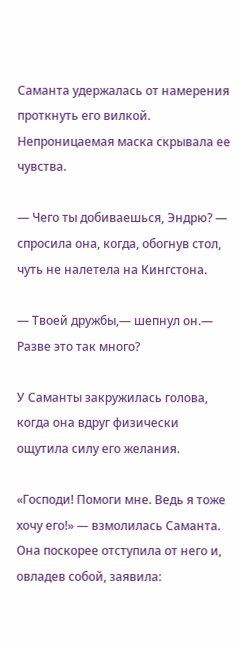Саманта удержалась от намерения проткнуть его вилкой. Непроницаемая маска скрывала ее чувства.

— Чего ты добиваешься, Эндрю? — спросила она, когда, обогнув стол, чуть не налетела на Кингстона.

— Твоей дружбы,— шепнул он.— Разве это так много?

У Саманты закружилась голова, когда она вдруг физически ощутила силу его желания.

«Господи! Помоги мне. Ведь я тоже хочу его!» — взмолилась Саманта. Она поскорее отступила от него и, овладев собой, заявила: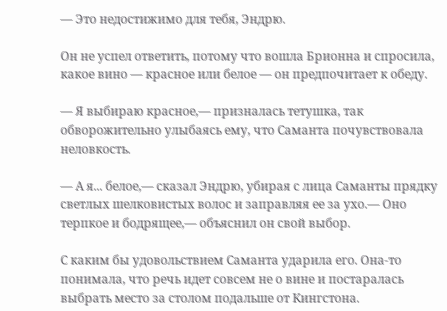— Это недостижимо для тебя, Эндрю.

Он не успел ответить, потому что вошла Брионна и спросила, какое вино — красное или белое — он предпочитает к обеду.

— Я выбираю красное,— призналась тетушка, так обворожительно улыбаясь ему, что Саманта почувствовала неловкость.

— А я... белое,— сказал Эндрю, убирая с лица Саманты прядку светлых шелковистых волос и заправляя ее за ухо.— Оно терпкое и бодрящее,— объяснил он свой выбор.

С каким бы удовольствием Саманта ударила его. Она-то понимала, что речь идет совсем не о вине и постаралась выбрать место за столом подальше от Кингстона.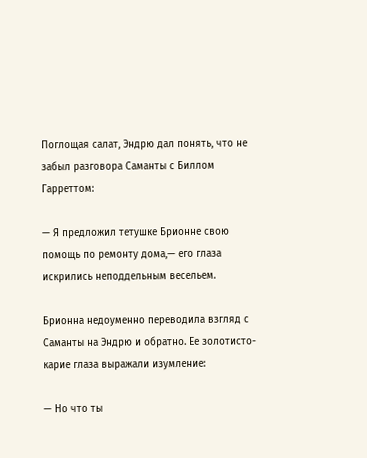Поглощая салат, Эндрю дал понять, что не забыл разговора Саманты с Биллом Гарреттом:

— Я предложил тетушке Брионне свою помощь по ремонту дома,— его глаза искрились неподдельным весельем.

Брионна недоуменно переводила взгляд с Саманты на Эндрю и обратно. Ее золотисто-карие глаза выражали изумление:

— Но что ты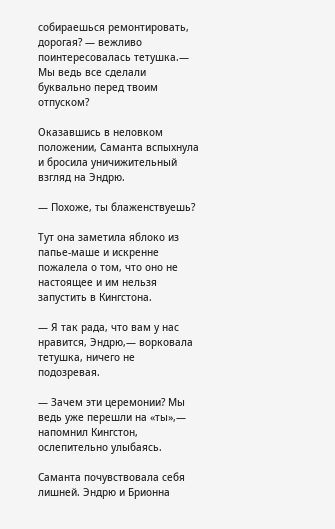собираешься ремонтировать, дорогая? — вежливо поинтересовалась тетушка.— Мы ведь все сделали буквально перед твоим отпуском?

Оказавшись в неловком положении, Саманта вспыхнула и бросила уничижительный взгляд на Эндрю.

— Похоже, ты блаженствуешь?

Тут она заметила яблоко из папье-маше и искренне пожалела о том, что оно не настоящее и им нельзя запустить в Кингстона.

— Я так рада, что вам у нас нравится, Эндрю,— ворковала тетушка, ничего не подозревая.

— Зачем эти церемонии? Мы ведь уже перешли на «ты»,— напомнил Кингстон, ослепительно улыбаясь.

Саманта почувствовала себя лишней. Эндрю и Брионна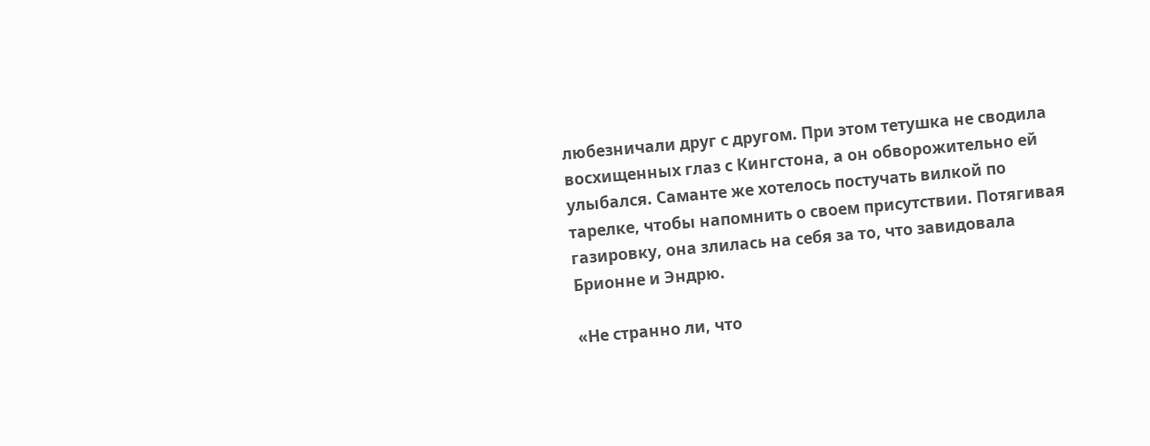любезничали друг с другом. При этом тетушка не сводила восхищенных глаз с Кингстона, а он обворожительно ей улыбался. Саманте же хотелось постучать вилкой по тарелке, чтобы напомнить о своем присутствии. Потягивая газировку, она злилась на себя за то, что завидовала Брионне и Эндрю.

«Не странно ли, что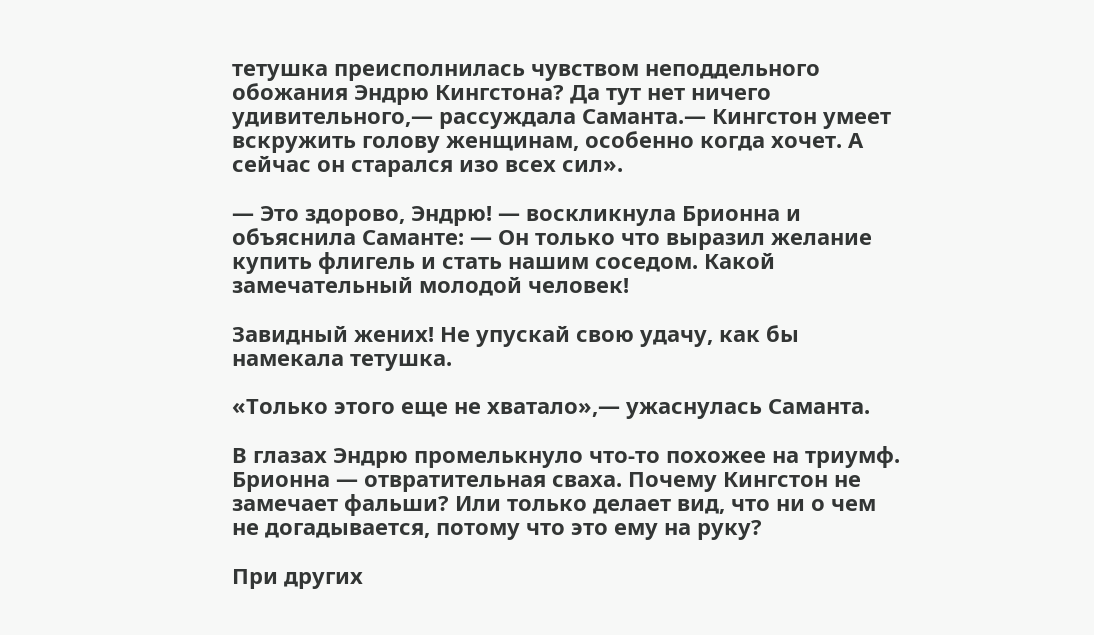тетушка преисполнилась чувством неподдельного обожания Эндрю Кингстона? Да тут нет ничего удивительного,— рассуждала Саманта.— Кингстон умеет вскружить голову женщинам, особенно когда хочет. А сейчас он старался изо всех сил».

— Это здорово, Эндрю! — воскликнула Брионна и объяснила Саманте: — Он только что выразил желание купить флигель и стать нашим соседом. Какой замечательный молодой человек!

Завидный жених! Не упускай свою удачу, как бы намекала тетушка.

«Только этого еще не хватало»,— ужаснулась Саманта.

В глазах Эндрю промелькнуло что-то похожее на триумф. Брионна — отвратительная сваха. Почему Кингстон не замечает фальши? Или только делает вид, что ни о чем не догадывается, потому что это ему на руку?

При других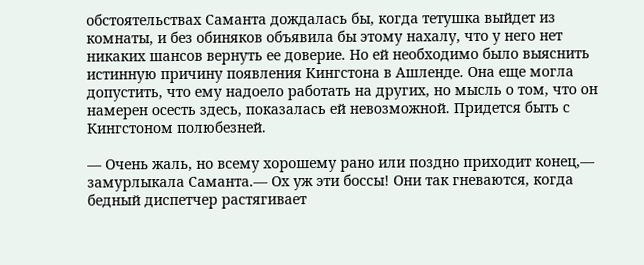обстоятельствах Саманта дождалась бы, когда тетушка выйдет из комнаты, и без обиняков объявила бы этому нахалу, что у него нет никаких шансов вернуть ее доверие. Но ей необходимо было выяснить истинную причину появления Кингстона в Ашленде. Она еще могла допустить, что ему надоело работать на других, но мысль о том, что он намерен осесть здесь, показалась ей невозможной. Придется быть с Кингстоном полюбезней.

— Очень жаль, но всему хорошему рано или поздно приходит конец,— замурлыкала Саманта.— Ох уж эти боссы! Они так гневаются, когда бедный диспетчер растягивает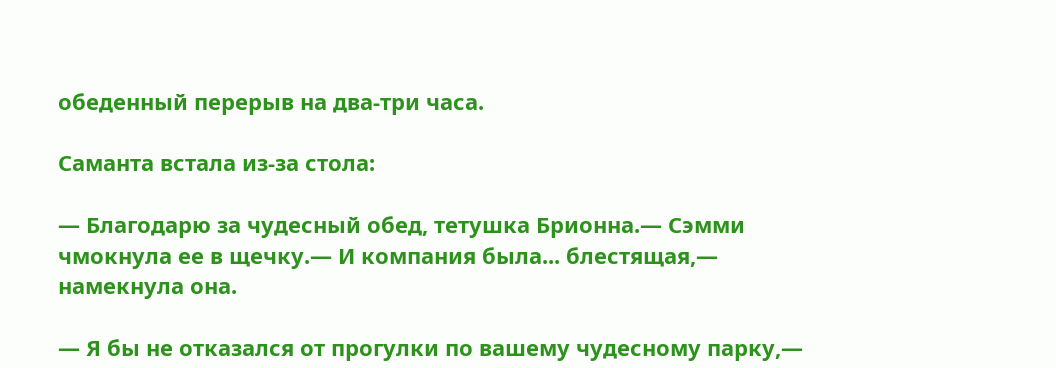обеденный перерыв на два-три часа.

Саманта встала из-за стола:

— Благодарю за чудесный обед, тетушка Брионна.— Сэмми чмокнула ее в щечку.— И компания была... блестящая,— намекнула она.

— Я бы не отказался от прогулки по вашему чудесному парку,—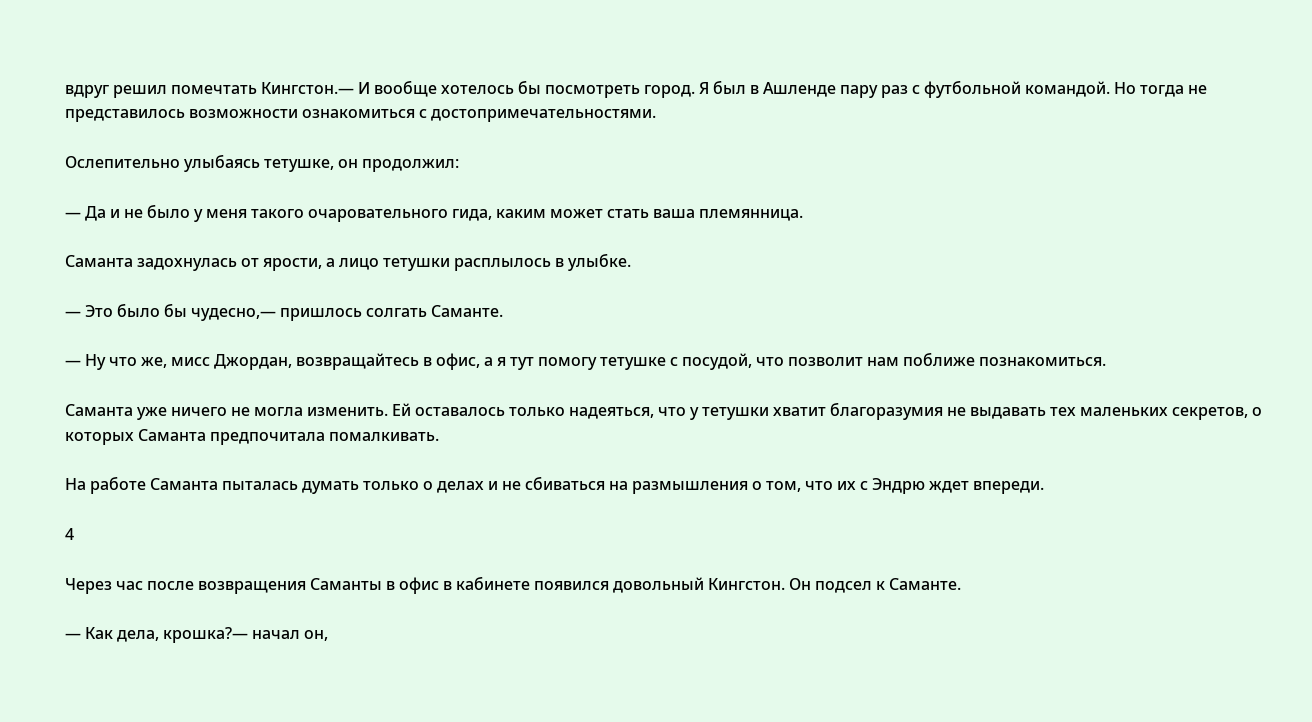вдруг решил помечтать Кингстон.— И вообще хотелось бы посмотреть город. Я был в Ашленде пару раз с футбольной командой. Но тогда не представилось возможности ознакомиться с достопримечательностями.

Ослепительно улыбаясь тетушке, он продолжил:

— Да и не было у меня такого очаровательного гида, каким может стать ваша племянница.

Саманта задохнулась от ярости, а лицо тетушки расплылось в улыбке.

— Это было бы чудесно,— пришлось солгать Саманте.

— Ну что же, мисс Джордан, возвращайтесь в офис, а я тут помогу тетушке с посудой, что позволит нам поближе познакомиться.

Саманта уже ничего не могла изменить. Ей оставалось только надеяться, что у тетушки хватит благоразумия не выдавать тех маленьких секретов, о которых Саманта предпочитала помалкивать.

На работе Саманта пыталась думать только о делах и не сбиваться на размышления о том, что их с Эндрю ждет впереди.

4

Через час после возвращения Саманты в офис в кабинете появился довольный Кингстон. Он подсел к Саманте.

— Как дела, крошка?— начал он,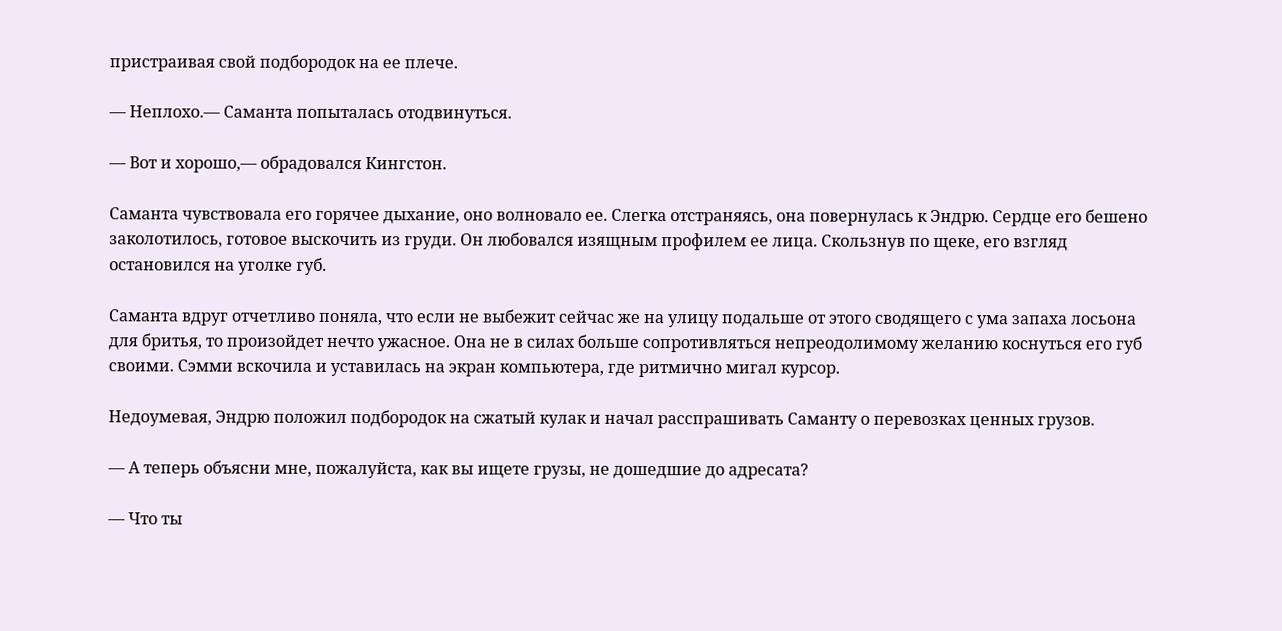пристраивая свой подбородок на ее плече.

— Неплохо.— Саманта попыталась отодвинуться.

— Вот и хорошо,— обрадовался Кингстон.

Саманта чувствовала его горячее дыхание, оно волновало ее. Слегка отстраняясь, она повернулась к Эндрю. Сердце его бешено заколотилось, готовое выскочить из груди. Он любовался изящным профилем ее лица. Скользнув по щеке, его взгляд остановился на уголке губ.

Саманта вдруг отчетливо поняла, что если не выбежит сейчас же на улицу подальше от этого сводящего с ума запаха лосьона для бритья, то произойдет нечто ужасное. Она не в силах больше сопротивляться непреодолимому желанию коснуться его губ своими. Сэмми вскочила и уставилась на экран компьютера, где ритмично мигал курсор.

Недоумевая, Эндрю положил подбородок на сжатый кулак и начал расспрашивать Саманту о перевозках ценных грузов.

— А теперь объясни мне, пожалуйста, как вы ищете грузы, не дошедшие до адресата?

— Что ты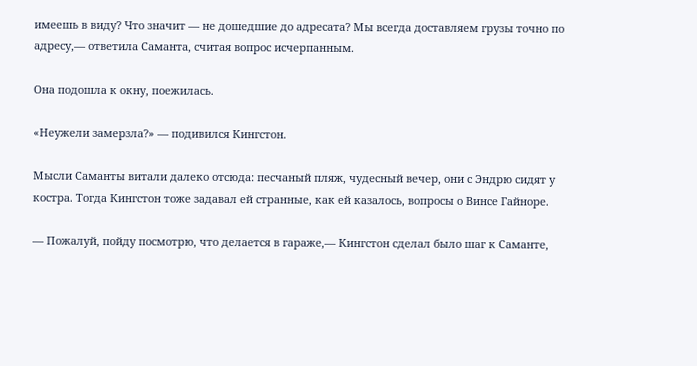имеешь в виду? Что значит — не дошедшие до адресата? Мы всегда доставляем грузы точно по адресу,— ответила Саманта, считая вопрос исчерпанным.

Она подошла к окну, поежилась.

«Неужели замерзла?» — подивился Кингстон.

Мысли Саманты витали далеко отсюда: песчаный пляж, чудесный вечер, они с Эндрю сидят у костра. Тогда Кингстон тоже задавал ей странные, как ей казалось, вопросы о Винсе Гайноре.

— Пожалуй, пойду посмотрю, что делается в гараже,— Кингстон сделал было шаг к Саманте,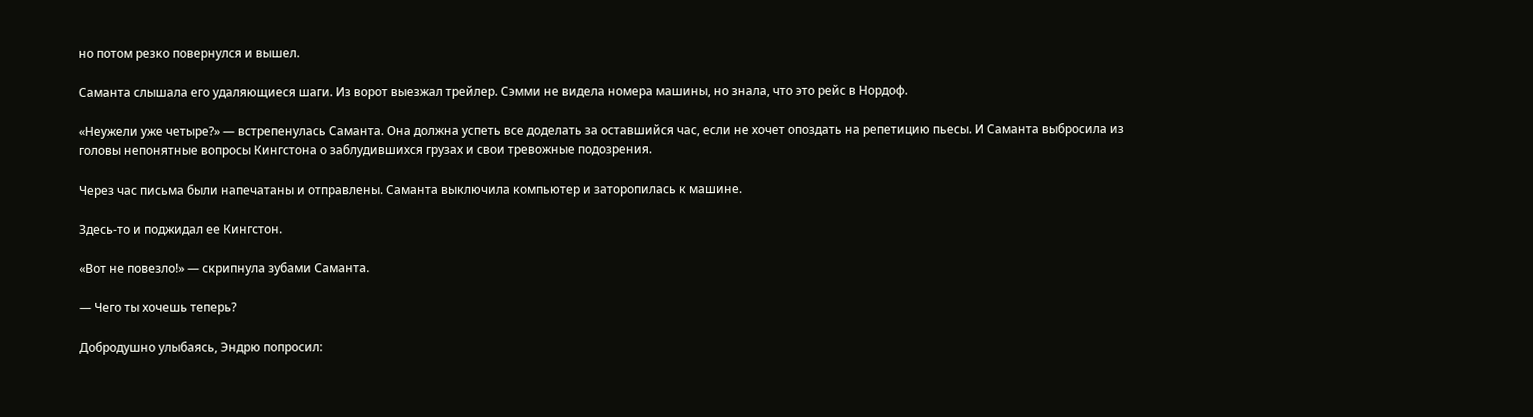но потом резко повернулся и вышел.

Саманта слышала его удаляющиеся шаги. Из ворот выезжал трейлер. Сэмми не видела номера машины, но знала, что это рейс в Нордоф.

«Неужели уже четыре?» — встрепенулась Саманта. Она должна успеть все доделать за оставшийся час, если не хочет опоздать на репетицию пьесы. И Саманта выбросила из головы непонятные вопросы Кингстона о заблудившихся грузах и свои тревожные подозрения.

Через час письма были напечатаны и отправлены. Саманта выключила компьютер и заторопилась к машине.

Здесь-то и поджидал ее Кингстон.

«Вот не повезло!» — скрипнула зубами Саманта.

— Чего ты хочешь теперь?

Добродушно улыбаясь, Эндрю попросил: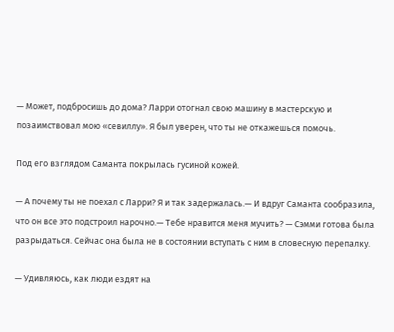— Может, подбросишь до дома? Ларри отогнал свою машину в мастерскую и позаимствовал мою «севиллу». Я был уверен, что ты не откажешься помочь.

Под его взглядом Саманта покрылась гусиной кожей.

— А почему ты не поехал с Ларри? Я и так задержалась.— И вдруг Саманта сообразила, что он все это подстроил нарочно.— Тебе нравится меня мучить? — Сэмми готова была разрыдаться. Сейчас она была не в состоянии вступать с ним в словесную перепалку.

— Удивляюсь, как люди ездят на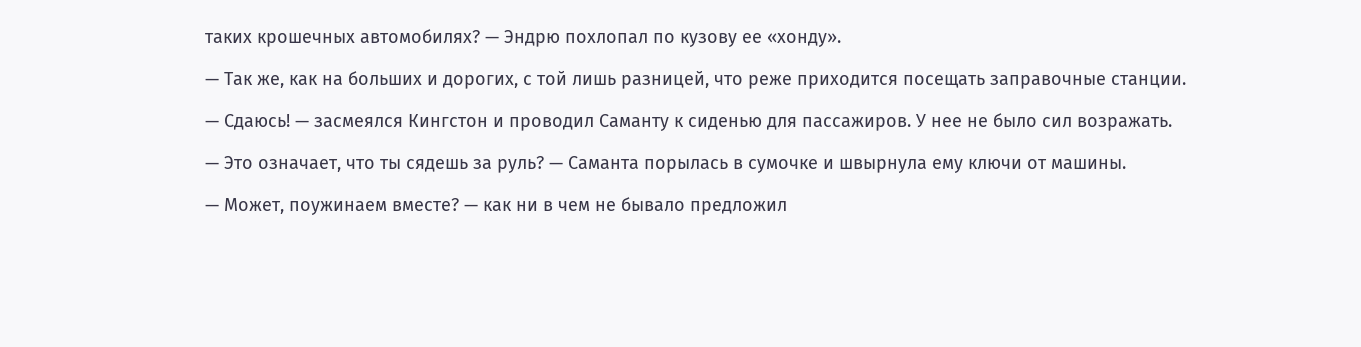таких крошечных автомобилях? — Эндрю похлопал по кузову ее «хонду».

— Так же, как на больших и дорогих, с той лишь разницей, что реже приходится посещать заправочные станции.

— Сдаюсь! — засмеялся Кингстон и проводил Саманту к сиденью для пассажиров. У нее не было сил возражать.

— Это означает, что ты сядешь за руль? — Саманта порылась в сумочке и швырнула ему ключи от машины.

— Может, поужинаем вместе? — как ни в чем не бывало предложил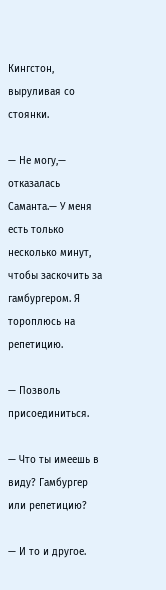Кингстон, выруливая со стоянки.

— Не могу,— отказалась Саманта.— У меня есть только несколько минут, чтобы заскочить за гамбургером. Я тороплюсь на репетицию.

— Позволь присоединиться.

— Что ты имеешь в виду? Гамбургер или репетицию?

— И то и другое.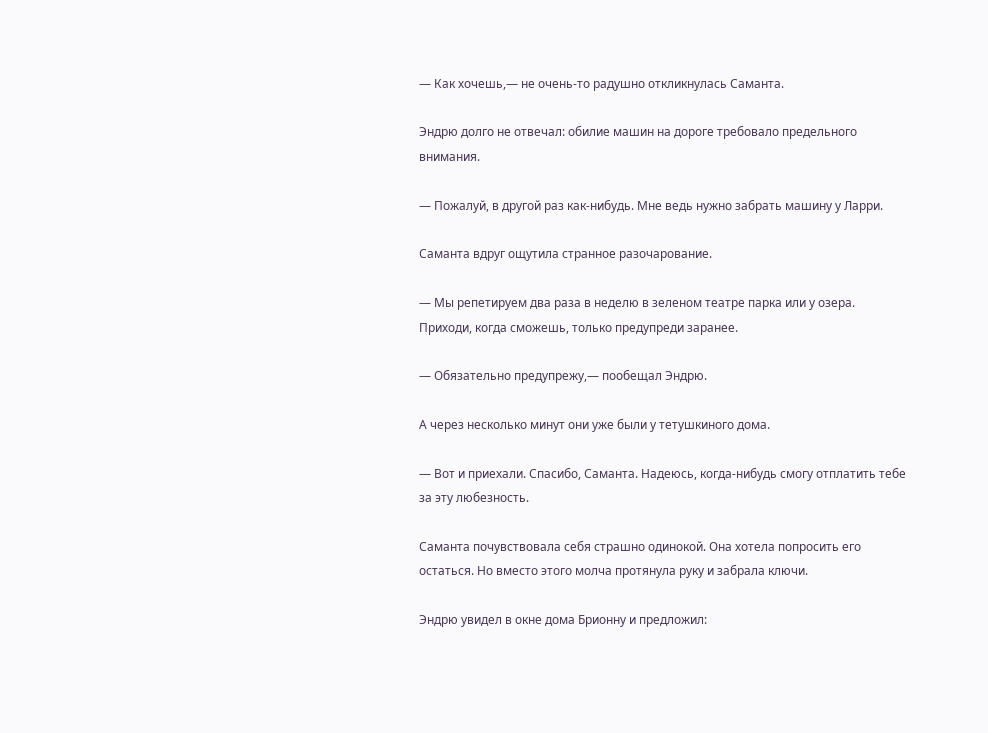— Как хочешь,— не очень-то радушно откликнулась Саманта.

Эндрю долго не отвечал: обилие машин на дороге требовало предельного внимания.

— Пожалуй, в другой раз как-нибудь. Мне ведь нужно забрать машину у Ларри.

Саманта вдруг ощутила странное разочарование.

— Мы репетируем два раза в неделю в зеленом театре парка или у озера. Приходи, когда сможешь, только предупреди заранее.

— Обязательно предупрежу,— пообещал Эндрю.

А через несколько минут они уже были у тетушкиного дома.

— Вот и приехали. Спасибо, Саманта. Надеюсь, когда-нибудь смогу отплатить тебе за эту любезность.

Саманта почувствовала себя страшно одинокой. Она хотела попросить его остаться. Но вместо этого молча протянула руку и забрала ключи.

Эндрю увидел в окне дома Брионну и предложил: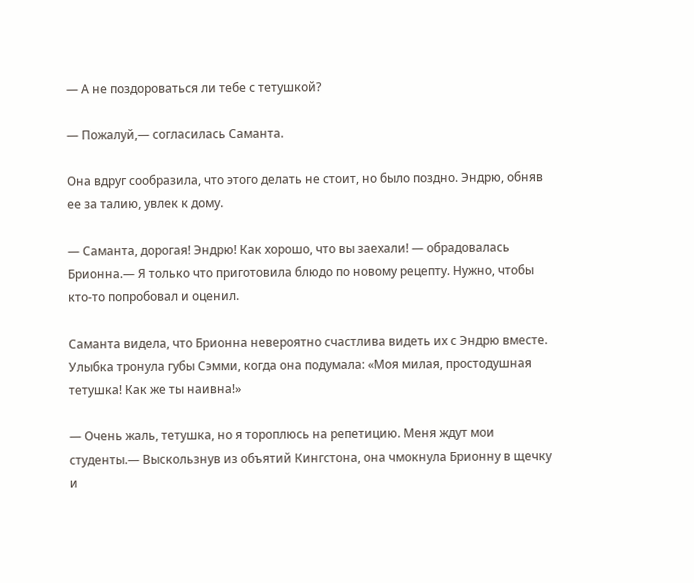— А не поздороваться ли тебе с тетушкой?

— Пожалуй,— согласилась Саманта.

Она вдруг сообразила, что этого делать не стоит, но было поздно. Эндрю, обняв ее за талию, увлек к дому.

— Саманта, дорогая! Эндрю! Как хорошо, что вы заехали! — обрадовалась Брионна.— Я только что приготовила блюдо по новому рецепту. Нужно, чтобы кто-то попробовал и оценил.

Саманта видела, что Брионна невероятно счастлива видеть их с Эндрю вместе. Улыбка тронула губы Сэмми, когда она подумала: «Моя милая, простодушная тетушка! Как же ты наивна!»

— Очень жаль, тетушка, но я тороплюсь на репетицию. Меня ждут мои студенты.— Выскользнув из объятий Кингстона, она чмокнула Брионну в щечку и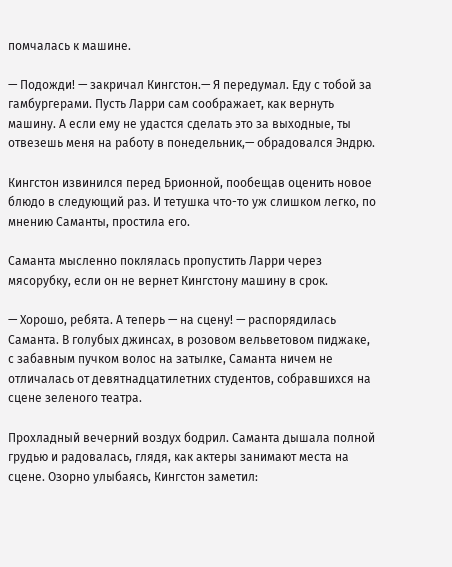помчалась к машине.

— Подожди! — закричал Кингстон.— Я передумал. Еду с тобой за гамбургерами. Пусть Ларри сам соображает, как вернуть машину. А если ему не удастся сделать это за выходные, ты отвезешь меня на работу в понедельник,— обрадовался Эндрю.

Кингстон извинился перед Брионной, пообещав оценить новое блюдо в следующий раз. И тетушка что-то уж слишком легко, по мнению Саманты, простила его.

Саманта мысленно поклялась пропустить Ларри через мясорубку, если он не вернет Кингстону машину в срок.

— Хорошо, ребята. А теперь — на сцену! — распорядилась Саманта. В голубых джинсах, в розовом вельветовом пиджаке, с забавным пучком волос на затылке, Саманта ничем не отличалась от девятнадцатилетних студентов, собравшихся на сцене зеленого театра.

Прохладный вечерний воздух бодрил. Саманта дышала полной грудью и радовалась, глядя, как актеры занимают места на сцене. Озорно улыбаясь, Кингстон заметил: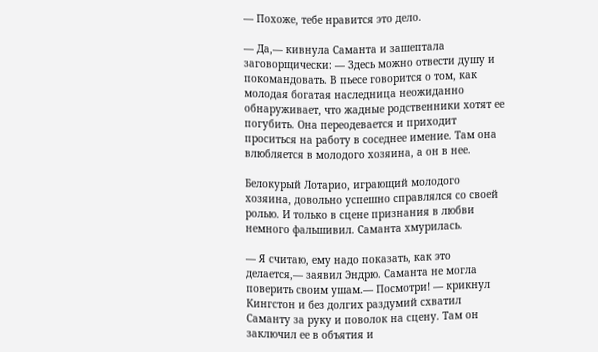— Похоже, тебе нравится это дело.

— Да,— кивнула Саманта и зашептала заговорщически: — Здесь можно отвести душу и покомандовать. В пьесе говорится о том, как молодая богатая наследница неожиданно обнаруживает, что жадные родственники хотят ее погубить. Она переодевается и приходит проситься на работу в соседнее имение. Там она влюбляется в молодого хозяина, а он в нее.

Белокурый Лотарио, играющий молодого хозяина, довольно успешно справлялся со своей ролью. И только в сцене признания в любви немного фальшивил. Саманта хмурилась.

— Я считаю, ему надо показать, как это делается,— заявил Эндрю. Саманта не могла поверить своим ушам.— Посмотри! — крикнул Кингстон и без долгих раздумий схватил Саманту за руку и поволок на сцену. Там он заключил ее в объятия и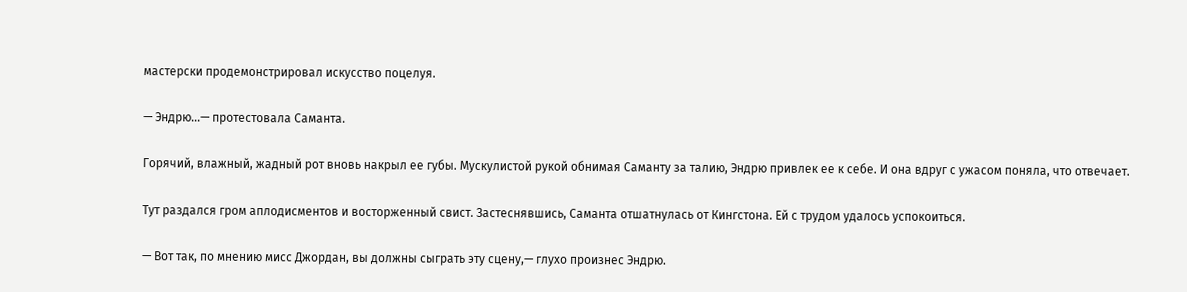мастерски продемонстрировал искусство поцелуя.

— Эндрю...— протестовала Саманта.

Горячий, влажный, жадный рот вновь накрыл ее губы. Мускулистой рукой обнимая Саманту за талию, Эндрю привлек ее к себе. И она вдруг с ужасом поняла, что отвечает.

Тут раздался гром аплодисментов и восторженный свист. Застеснявшись, Саманта отшатнулась от Кингстона. Ей с трудом удалось успокоиться.

— Вот так, по мнению мисс Джордан, вы должны сыграть эту сцену,— глухо произнес Эндрю.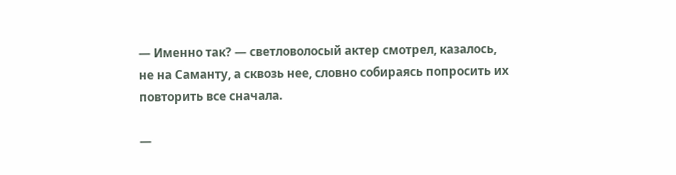— Именно так? — светловолосый актер смотрел, казалось, не на Саманту, а сквозь нее, словно собираясь попросить их повторить все сначала.

—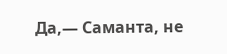Да,— Саманта, не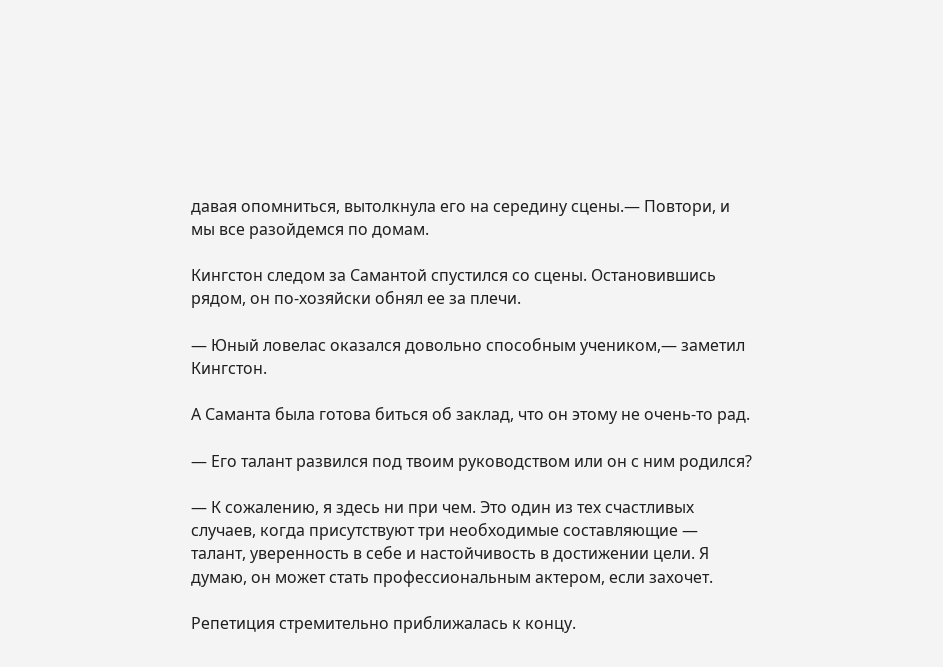давая опомниться, вытолкнула его на середину сцены.— Повтори, и мы все разойдемся по домам.

Кингстон следом за Самантой спустился со сцены. Остановившись рядом, он по-хозяйски обнял ее за плечи.

— Юный ловелас оказался довольно способным учеником,— заметил Кингстон.

А Саманта была готова биться об заклад, что он этому не очень-то рад.

— Его талант развился под твоим руководством или он с ним родился?

— К сожалению, я здесь ни при чем. Это один из тех счастливых случаев, когда присутствуют три необходимые составляющие — талант, уверенность в себе и настойчивость в достижении цели. Я думаю, он может стать профессиональным актером, если захочет.

Репетиция стремительно приближалась к концу.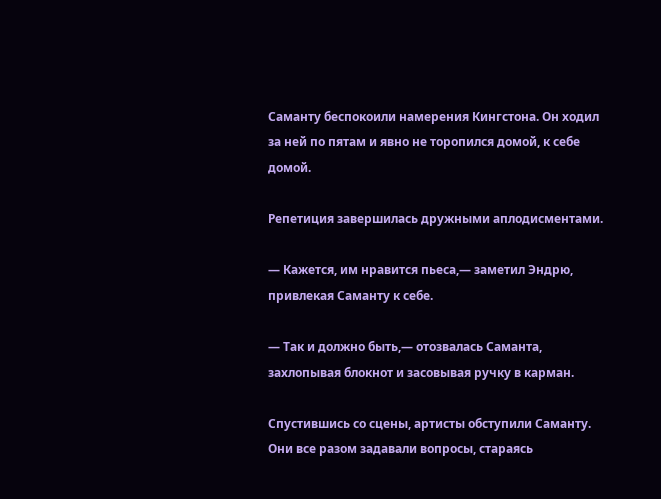Саманту беспокоили намерения Кингстона. Он ходил за ней по пятам и явно не торопился домой, к себе домой.

Репетиция завершилась дружными аплодисментами.

— Кажется, им нравится пьеса,— заметил Эндрю, привлекая Саманту к себе.

— Так и должно быть,— отозвалась Саманта, захлопывая блокнот и засовывая ручку в карман.

Спустившись со сцены, артисты обступили Саманту. Они все разом задавали вопросы, стараясь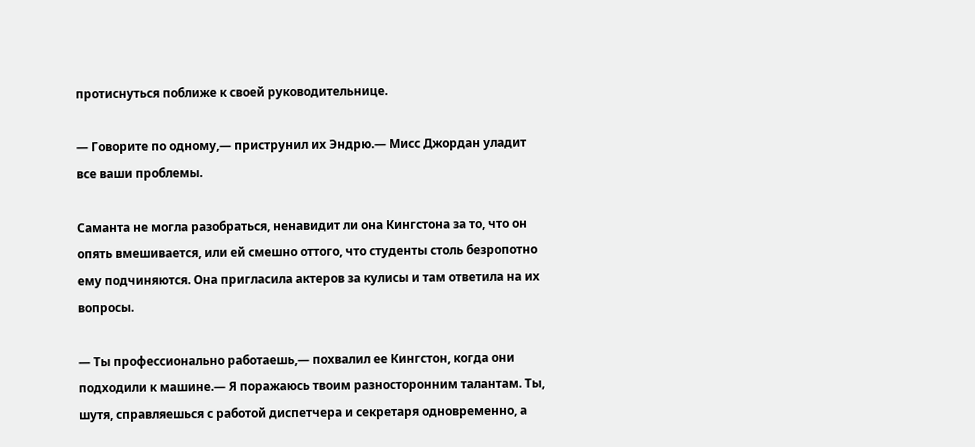протиснуться поближе к своей руководительнице.

— Говорите по одному,— приструнил их Эндрю.— Мисс Джордан уладит все ваши проблемы.

Саманта не могла разобраться, ненавидит ли она Кингстона за то, что он опять вмешивается, или ей смешно оттого, что студенты столь безропотно ему подчиняются. Она пригласила актеров за кулисы и там ответила на их вопросы.

— Ты профессионально работаешь,— похвалил ее Кингстон, когда они подходили к машине.— Я поражаюсь твоим разносторонним талантам. Ты, шутя, справляешься с работой диспетчера и секретаря одновременно, а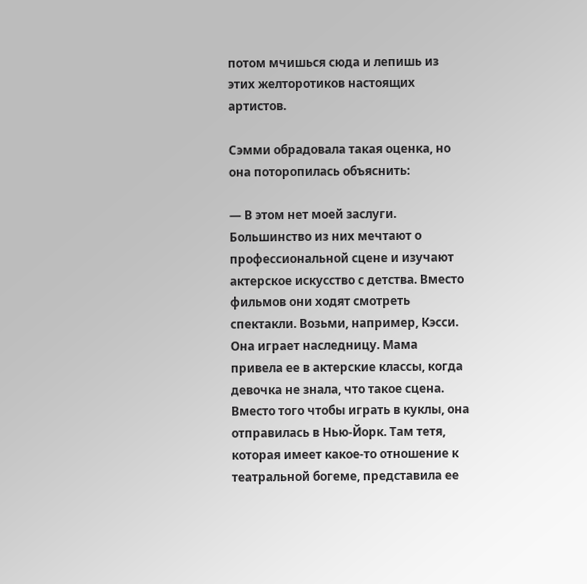потом мчишься сюда и лепишь из этих желторотиков настоящих артистов.

Сэмми обрадовала такая оценка, но она поторопилась объяснить:

— В этом нет моей заслуги. Большинство из них мечтают о профессиональной сцене и изучают актерское искусство с детства. Вместо фильмов они ходят смотреть спектакли. Возьми, например, Кэсси. Она играет наследницу. Мама привела ее в актерские классы, когда девочка не знала, что такое сцена. Вместо того чтобы играть в куклы, она отправилась в Нью-Йорк. Там тетя, которая имеет какое-то отношение к театральной богеме, представила ее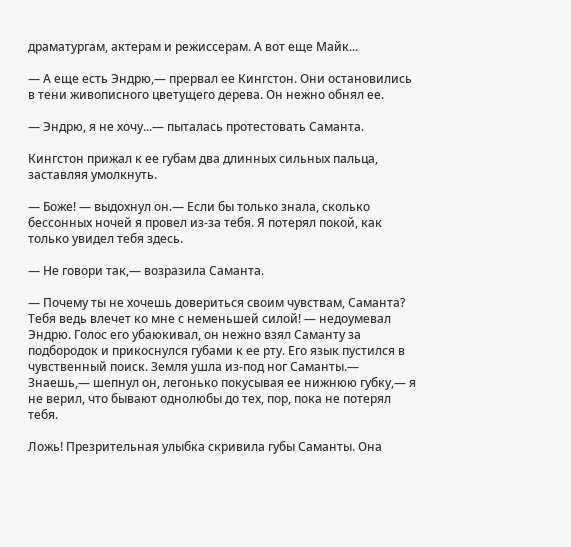драматургам, актерам и режиссерам. А вот еще Майк...

— А еще есть Эндрю,— прервал ее Кингстон. Они остановились в тени живописного цветущего дерева. Он нежно обнял ее.

— Эндрю, я не хочу...— пыталась протестовать Саманта.

Кингстон прижал к ее губам два длинных сильных пальца, заставляя умолкнуть.

— Боже! — выдохнул он.— Если бы только знала, сколько бессонных ночей я провел из-за тебя. Я потерял покой, как только увидел тебя здесь.

— Не говори так,— возразила Саманта.

— Почему ты не хочешь довериться своим чувствам, Саманта? Тебя ведь влечет ко мне с неменьшей силой! — недоумевал Эндрю. Голос его убаюкивал, он нежно взял Саманту за подбородок и прикоснулся губами к ее рту. Его язык пустился в чувственный поиск. Земля ушла из-под ног Саманты.— Знаешь,— шепнул он, легонько покусывая ее нижнюю губку,— я не верил, что бывают однолюбы до тех, пор, пока не потерял тебя.

Ложь! Презрительная улыбка скривила губы Саманты. Она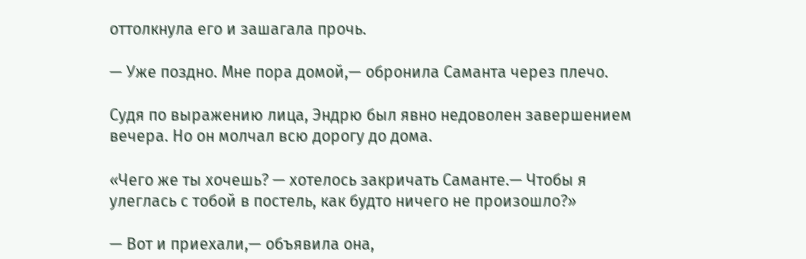оттолкнула его и зашагала прочь.

— Уже поздно. Мне пора домой,— обронила Саманта через плечо.

Судя по выражению лица, Эндрю был явно недоволен завершением вечера. Но он молчал всю дорогу до дома.

«Чего же ты хочешь? — хотелось закричать Саманте.— Чтобы я улеглась с тобой в постель, как будто ничего не произошло?»

— Вот и приехали,— объявила она,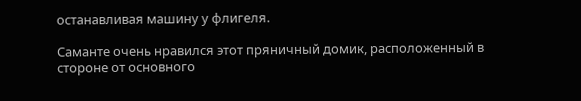останавливая машину у флигеля.

Саманте очень нравился этот пряничный домик, расположенный в стороне от основного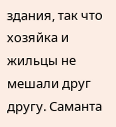здания, так что хозяйка и жильцы не мешали друг другу. Саманта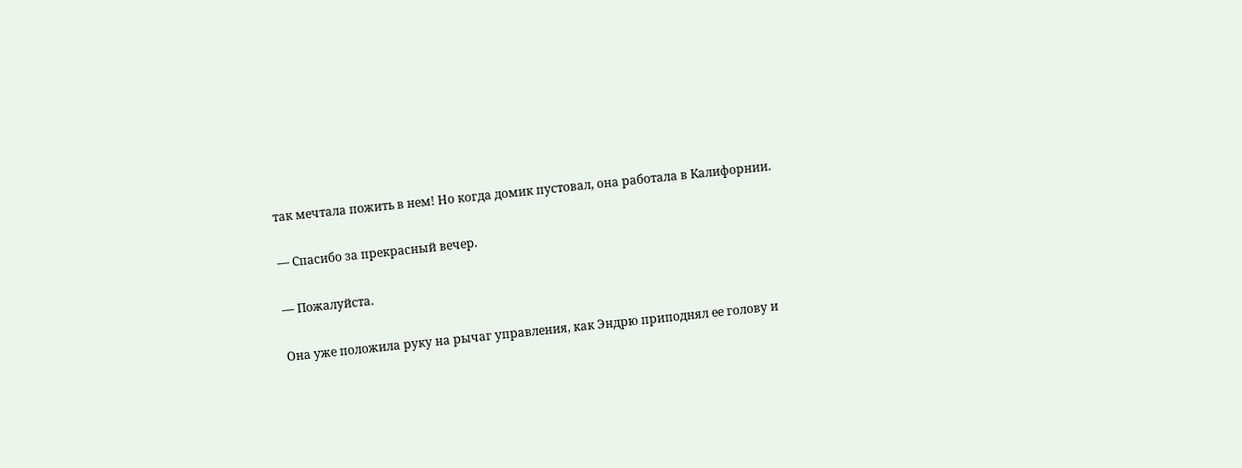так мечтала пожить в нем! Но когда домик пустовал, она работала в Калифорнии.

— Спасибо за прекрасный вечер.

— Пожалуйста.

Она уже положила руку на рычаг управления, как Эндрю приподнял ее голову и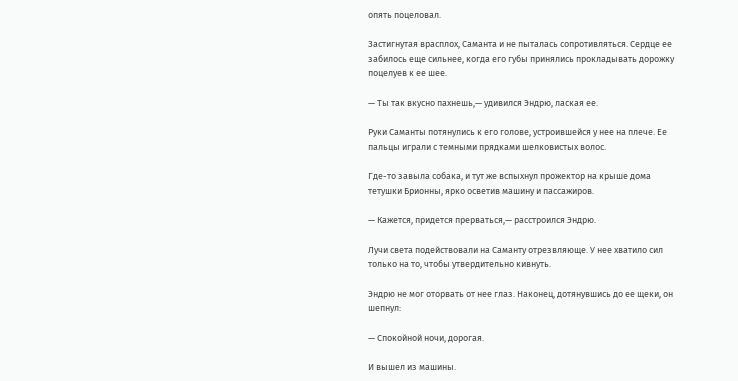опять поцеловал.

Застигнутая врасплох, Саманта и не пыталась сопротивляться. Сердце ее забилось еще сильнее, когда его губы принялись прокладывать дорожку поцелуев к ее шее.

— Ты так вкусно пахнешь,— удивился Эндрю, лаская ее.

Руки Саманты потянулись к его голове, устроившейся у нее на плече. Ее пальцы играли с темными прядками шелковистых волос.

Где-то завыла собака, и тут же вспыхнул прожектор на крыше дома тетушки Брионны, ярко осветив машину и пассажиров.

— Кажется, придется прерваться,— расстроился Эндрю.

Лучи света подействовали на Саманту отрезвляюще. У нее хватило сил только на то, чтобы утвердительно кивнуть.

Эндрю не мог оторвать от нее глаз. Наконец, дотянувшись до ее щеки, он шепнул:

— Спокойной ночи, дорогая.

И вышел из машины.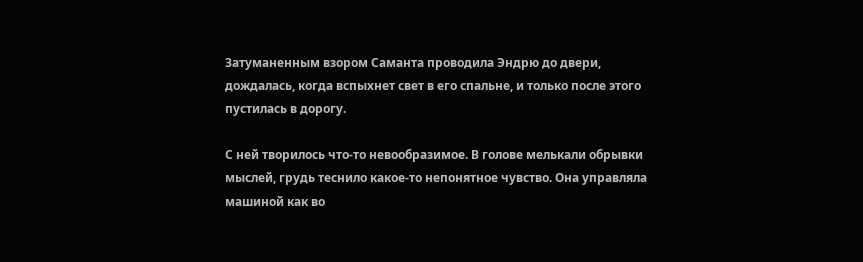Затуманенным взором Саманта проводила Эндрю до двери, дождалась, когда вспыхнет свет в его спальне, и только после этого пустилась в дорогу.

С ней творилось что-то невообразимое. В голове мелькали обрывки мыслей, грудь теснило какое-то непонятное чувство. Она управляла машиной как во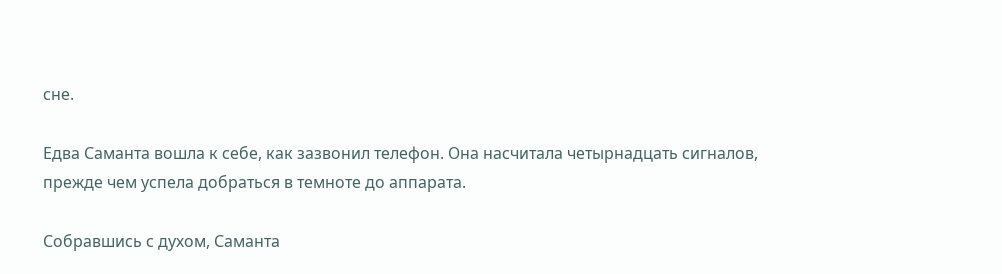сне.

Едва Саманта вошла к себе, как зазвонил телефон. Она насчитала четырнадцать сигналов, прежде чем успела добраться в темноте до аппарата.

Собравшись с духом, Саманта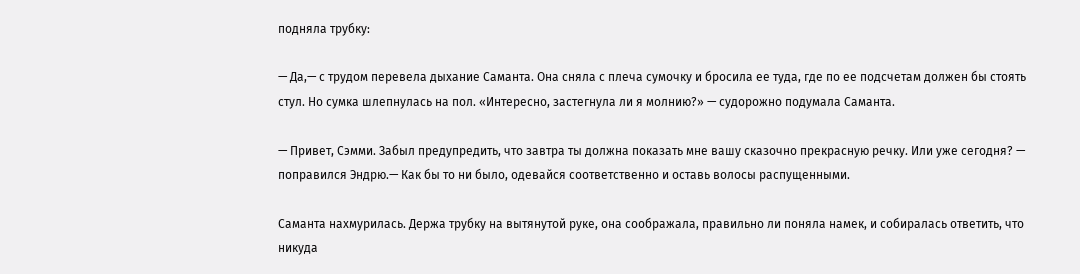подняла трубку:

— Да,— с трудом перевела дыхание Саманта. Она сняла с плеча сумочку и бросила ее туда, где по ее подсчетам должен бы стоять стул. Но сумка шлепнулась на пол. «Интересно, застегнула ли я молнию?» — судорожно подумала Саманта.

— Привет, Сэмми. Забыл предупредить, что завтра ты должна показать мне вашу сказочно прекрасную речку. Или уже сегодня? — поправился Эндрю.— Как бы то ни было, одевайся соответственно и оставь волосы распущенными.

Саманта нахмурилась. Держа трубку на вытянутой руке, она соображала, правильно ли поняла намек, и собиралась ответить, что никуда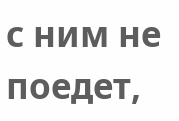с ним не поедет,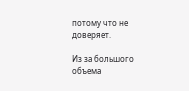потому что не доверяет.

Из за большого объема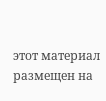этот материал размещен на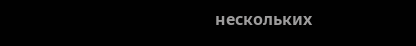нескольких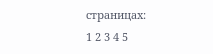страницах:
1 2 3 4 5